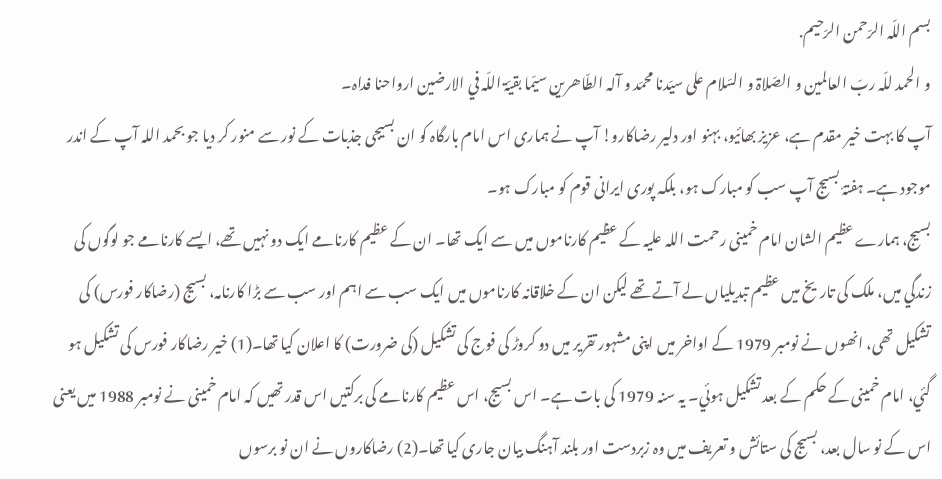بسم اللّہ الرّحمن الرّحیم.
و الحمد للّہ ربّ العالمین و الصّلاۃ و السّلام علی سیّدنا محمّد و آلہ الطّاھرین سیّما بقیّۃ اللّہ في الارضین ارواحنا فداہ۔
آپ کا بہت خیر مقدم ہے، عزیز بھائيو، بہنو اور دلیر رضاکارو! آپ نے ہماری اس امام بارگاہ کو ان بسیجی جذبات کے نور سے منور کر دیا جو بحمد اللہ آپ کے اندر موجود ہے۔ ہفتۂ بسیج آپ سب کو مبارک ہو، بلکہ پوری ایرانی قوم کو مبارک ہو۔
بسیج، ہمارے عظیم الشان امام خمینی رحمت اللہ علیہ کے عظیم کارناموں میں سے ایک تھا۔ ان کے عظیم کارنامے ایک دو نہیں تھے، ایسے کارنامے جو لوگوں کی زندگي میں، ملک کی تاریخ میں عظیم تبدیلیاں لے آتے تھے لیکن ان کے خلاقانہ کارناموں میں ایک سب سے اہم اور سب سے بڑا کارنامہ، بسیج (رضاکار فورس) کی تشکیل تھی، انھوں نے نومبر 1979 کے اواخر میں اپنی مشہور تقریر میں دو کروڑ کی فوج کی تشکیل (کی ضرورت) کا اعلان کیا تھا۔(1) خیر رضاکار فورس کی تشکیل ہو گئي، امام خمینی کے حکم کے بعد تشکیل ہوئي۔ یہ سنہ 1979 کی بات ہے۔ اس بسیج، اس عظیم کارنامے کی برکتیں اس قدر تھیں کہ امام خمینی نے نومبر 1988 میں یعنی اس کے نو سال بعد، بسیج کی ستائش و تعریف میں وہ زبردست اور بلند آہنگ بیان جاری کیا تھا۔(2) رضاکاروں نے ان نو برسوں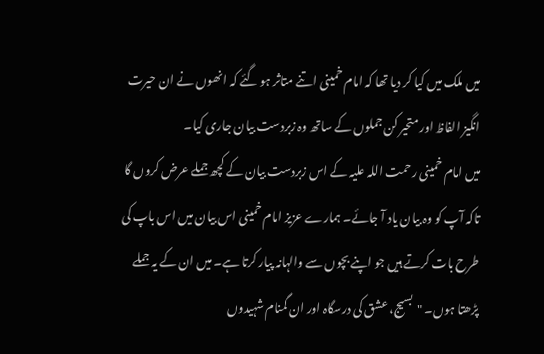میں ملک میں کیا کر دیا تھا کہ امام خمینی اتنے متاثر ہو گئے کہ انھوں نے ان حیرت انگیز الفاظ اور متحیر کن جملوں کے ساتھ وہ زبردست بیان جاری کیا۔
میں امام خمینی رحمت اللہ علیہ کے اس زبردست بیان کے کچھ جملے عرض کروں گا تاکہ آپ کو وہ بیان یاد آ جائے۔ ہمارے عزیز امام خمینی اس بیان میں اس باپ کی طرح بات کرتے ہیں جو اپنے بچوں سے والہانہ پیار کرتا ہے۔ میں ان کے یہ جملے پڑھتا ہوں۔ "بسیج، عشق کی درسگاہ اور ان گمنام شہیدوں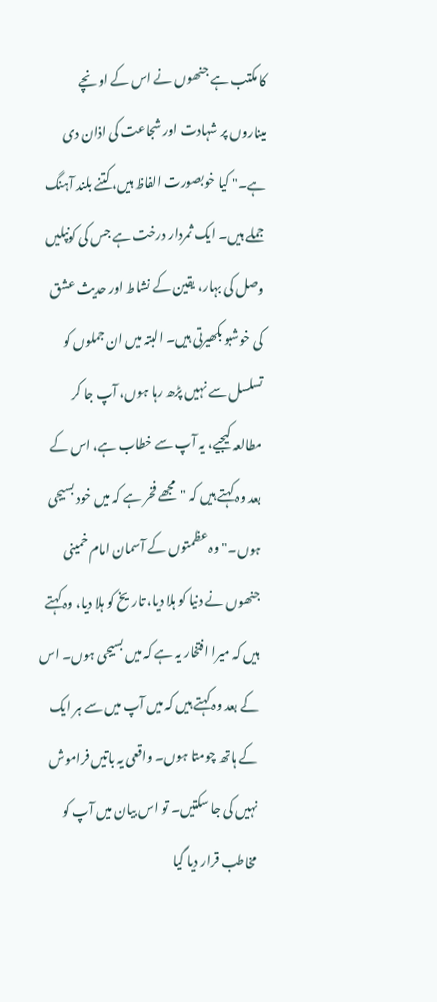کا مکتب ہے جنھوں نے اس کے اونچے میناروں پر شہادت اور شجاعت کی اذان دی ہے۔" کیا خوبصورت الفاظ ہیں، کتنے بلند آہنگ جملے ہیں۔ ایک ثمردار درخت ہے جس کی کونپلیں وصل کی بہار، یقین کے نشاط اور حدیث عشق کی خوشبو بکھیرتی ہیں۔ البتہ میں ان جملوں کو تسلسل سے نہیں پڑھ رہا ہوں، آپ جا کر مطالعہ کیجیے، یہ آپ سے خطاب ہے، اس کے بعد وہ کہتے ہیں کہ "مجھے فخر ہے کہ میں خود بسیجی ہوں۔" وہ عظمتوں کے آسمان امام خمینی جنھوں نے دنیا کو ہلا دیا، تاریخ کو ہلا دیا، وہ کہتے ہیں کہ میرا افتخار یہ ہے کہ میں بسیجی ہوں۔ اس کے بعد وہ کہتے ہیں کہ میں آپ میں سے ہر ایک کے ہاتھ چومتا ہوں۔ واقعی یہ باتیں فراموش نہیں کی جا سکتیں۔ تو اس بیان میں آپ کو مخاطب قرار دیا گیا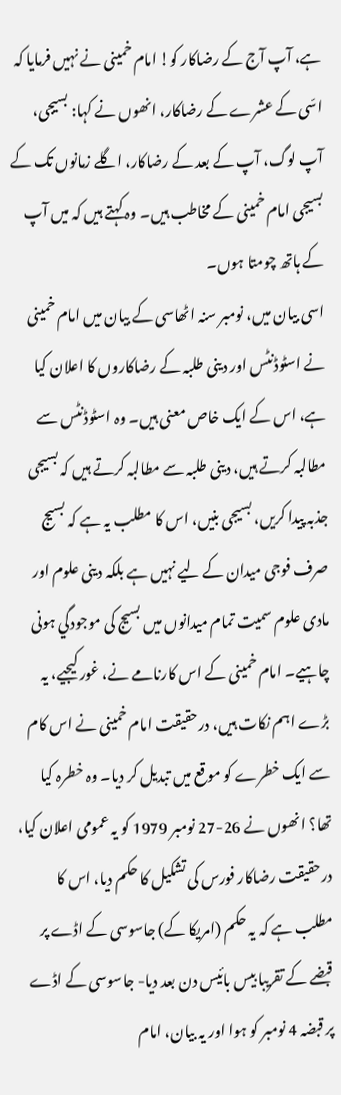ہے، آپ آج کے رضاکار کو! امام خمینی نے نہیں فرمایا کہ اسّی کے عشرے کے رضاکار، انھوں نے کہا: بسیجی، آپ لوگ، آپ کے بعد کے رضاکار، اگلے زمانوں تک کے بسیجی امام خمینی کے مخاطب ہیں۔ وہ کہتے ہیں کہ میں آپ کے ہاتھ چومتا ہوں۔
اسی بیان میں، نومبر سنہ اٹھاسی کے بیان میں امام خمینی نے اسٹوڈنٹس اور دینی طلبہ کے رضاکاروں کا اعلان کیا ہے، اس کے ایک خاص معنی ہیں۔ وہ اسٹوڈنٹس سے مطالبہ کرتے ہیں، دینی طلبہ سے مطالبہ کرتے ہیں کہ بسیجی جذبہ پیدا کریں، بسیجی بنیں، اس کا مطلب یہ ہے کہ بسیج صرف فوجی میدان کے لیے نہیں ہے بلکہ دینی علوم اور مادی علوم سمیت تمام میدانوں میں بسیج کی موجودگي ہونی چاہیے۔ امام خمینی کے اس کارنامے نے، غور کیجیے، یہ بڑے اہم نکات ہیں، درحقیقت امام خمینی نے اس کام سے ایک خطرے کو موقع میں تبدیل کر دیا۔ وہ خطرہ کیا تھا؟ انھوں نے 26-27 نومبر 1979 کو یہ عمومی اعلان کیا، درحقیقت رضاکار فورس کی تشکیل کا حکم دیا، اس کا مطلب ہے کہ یہ حکم (امریکا کے) جاسوسی کے اڈے پر قبضے کے تقریبا بیس بائیس دن بعد دیا- جاسوسی کے اڈے پر قبضہ 4 نومبر کو ہوا اور یہ بیان، امام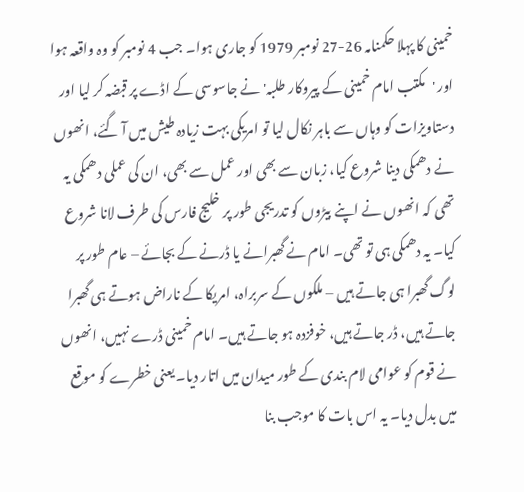خمینی کا پہلا حکمنامہ 26-27 نومبر 1979 کو جاری ہوا۔ جب 4 نومبر کو وہ واقعہ ہوا اور 'مکتب امام خمینی کے پیروکار طلبہ' نے جاسوسی کے اڈے پر قبضہ کر لیا اور دستاویزات کو وہاں سے باہر نکال لیا تو امریکی بہت زیادہ طیش میں آ گئے، انھوں نے دھمکی دینا شروع کیا، زبان سے بھی اور عمل سے بھی، ان کی عملی دھمکی یہ تھی کہ انھوں نے اپنے بیڑوں کو تدریجی طور پر خلیج فارس کی طرف لانا شروع کیا۔ یہ دھمکی ہی تو تھی۔ امام نے گھبرانے یا ڈرنے کے بجائے – عام طور پر لوگ گھبرا ہی جاتے ہیں – ملکوں کے سربراہ، امریکا کے ناراض ہوتے ہی گھبرا جاتے ہیں، ڈر جاتے ہیں، خوفزدہ ہو جاتے ہیں۔ امام خمینی ڈرے نہیں، انھوں نے قوم کو عوامی لام بندی کے طور میدان میں اتار دیا۔ یعنی خطرے کو موقع میں بدل دیا۔ یہ اس بات کا موجب بنا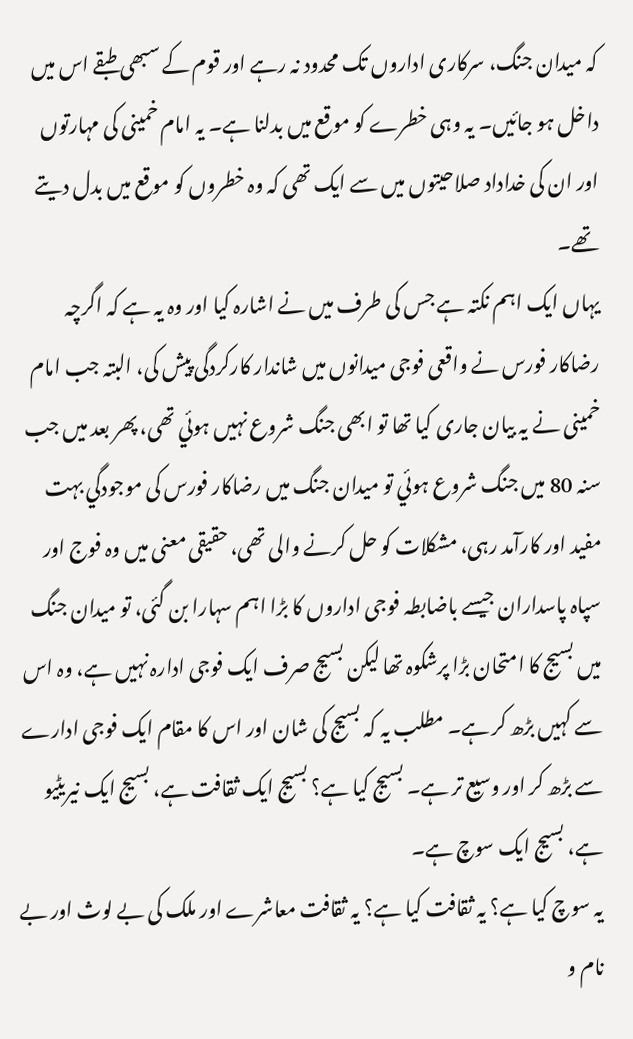کہ میدان جنگ، سرکاری اداروں تک محدود نہ رہے اور قوم کے سبھی طبقے اس میں داخل ہو جائیں۔ یہ وہی خطرے کو موقع میں بدلنا ہے۔ یہ امام خمینی کی مہارتوں اور ان کی خداداد صلاحیتوں میں سے ایک تھی کہ وہ خطروں کو موقع میں بدل دیتے تھے۔
یہاں ایک اہم نکتہ ہے جس کی طرف میں نے اشارہ کیا اور وہ یہ ہے کہ اگرچہ رضاکار فورس نے واقعی فوجی میدانوں میں شاندار کارکردگی پیش کی، البتہ جب امام خمینی نے یہ بیان جاری کیا تھا تو ابھی جنگ شروع نہیں ہوئي تھی، پھر بعد میں جب سنہ 80 میں جنگ شروع ہوئي تو میدان جنگ میں رضاکار فورس کی موجودگي بہت مفید اور کارآمد رہی، مشکلات کو حل کرنے والی تھی، حقیقی معنی میں وہ فوج اور سپاہ پاسداران جیسے باضابطہ فوجی اداروں کا بڑا اہم سہارا بن گئی، تو میدان جنگ میں بسیج کا امتحان بڑا پرشکوہ تھا لیکن بسیج صرف ایک فوجی ادارہ نہیں ہے، وہ اس سے کہیں بڑھ کر ہے۔ مطلب یہ کہ بسیج کی شان اور اس کا مقام ایک فوجی ادارے سے بڑھ کر اور وسیع تر ہے۔ بسیج کیا ہے؟ بسیج ایک ثقافت ہے، بسیج ایک نیریٹیو ہے، بسیج ایک سوچ ہے۔
یہ سوچ کیا ہے؟ یہ ثقافت کیا ہے؟ یہ ثقافت معاشرے اور ملک کی بے لوث اور بے نام و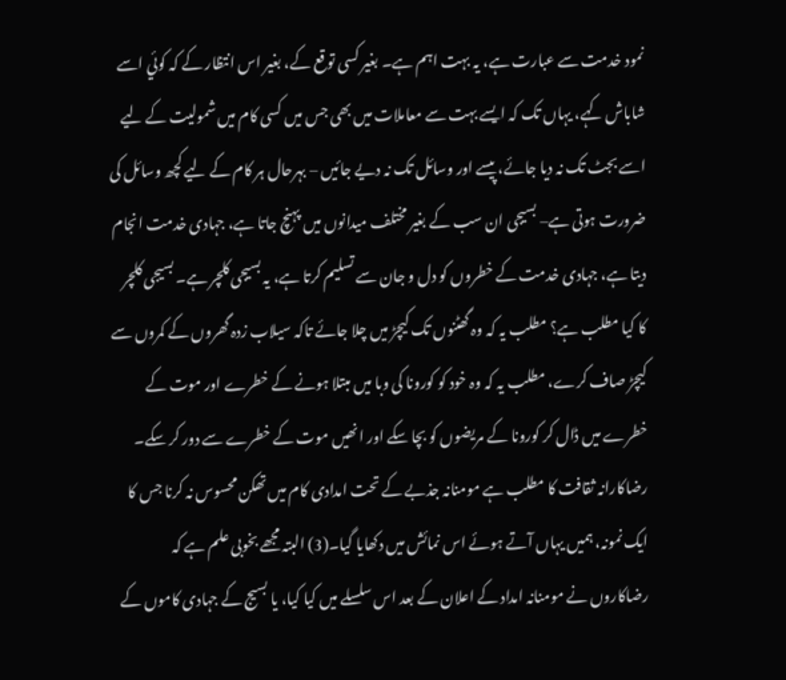نمود خدمت سے عبارت ہے، یہ بہت اہم ہے۔ بغیر کسی توقع کے، بغیر اس انتظار کے کہ کوئي اسے شاباش کہے، یہاں تک کہ ایسے بہت سے معاملات میں بھی جس میں کسی کام میں شمولیت کے لیے اسے بجٹ تک نہ دیا جائے، پیسے اور وسائل تک نہ دیے جائيں – بہرحال ہر کام کے لیے کچھ وسائل کی ضرورت ہوتی ہے– بسیجی ان سب کے بغیر مختلف میدانوں میں پہنچ جاتا ہے، جہادی خدمت انجام دیتا ہے، جہادی خدمت کے خطروں کو دل و جان سے تسلیم کرتا ہے، یہ بسیجی کلچر ہے۔ بسیجی کلچر کا کیا مطلب ہے؟ مطلب یہ کہ وہ گھٹنوں تک کیچڑ میں چلا جائے تاکہ سیلاب زدہ گھروں کے کمروں سے کیچڑ صاف کرے، مطلب یہ کہ وہ خود کو کورونا کی وبا میں مبتلا ہونے کے خطرے اور موت کے خطرے میں ڈال کر کورونا کے مریضوں کو بچا سکے اور انھیں موت کے خطرے سے دور کر سکے۔ رضاکارانہ ثقافت کا مطلب ہے مومنانہ جذبے کے تحت امدادی کام میں تھکن محسوس نہ کرنا جس کا ایک نمونہ، ہمیں یہاں آتے ہوئے اس نمائش میں دکھایا گيا۔(3) البتہ مجھے بخوبی علم ہے کہ رضاکاروں نے مومنانہ امداد کے اعلان کے بعد اس سلسلے میں کیا کیا، یا بسیج کے جہادی کاموں کے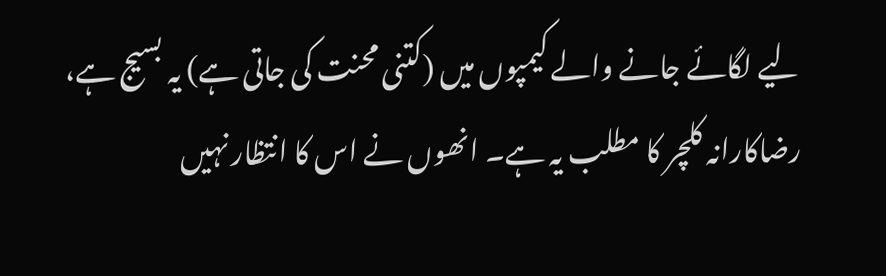لیے لگائے جانے والے کیمپوں میں (کتنی محنت کی جاتی ہے) یہ بسیج ہے، رضاکارانہ کلچر کا مطلب یہ ہے۔ انھوں نے اس کا انتظار نہیں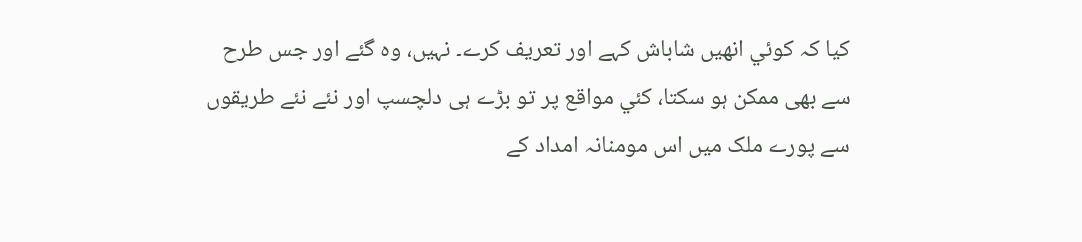کیا کہ کوئي انھیں شاباش کہے اور تعریف کرے۔ نہیں، وہ گئے اور جس طرح سے بھی ممکن ہو سکتا، کئي مواقع پر تو بڑے ہی دلچسپ اور نئے نئے طریقوں سے پورے ملک میں اس مومنانہ امداد کے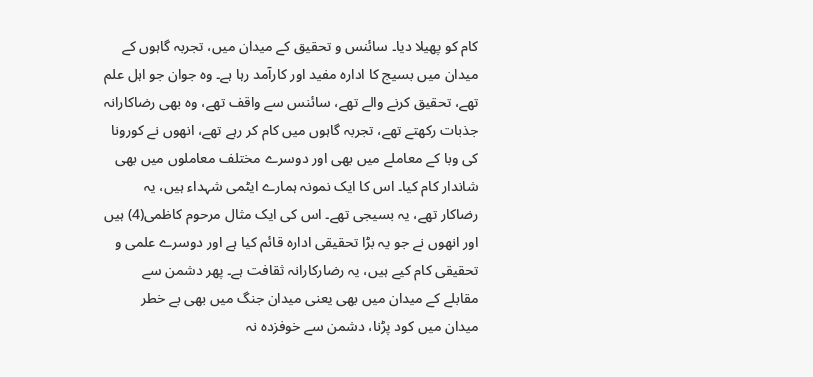کام کو پھیلا دیا۔ سائنس و تحقیق کے میدان میں، تجربہ گاہوں کے میدان میں بسیج کا ادارہ مفید اور کارآمد رہا ہے۔ وہ جوان جو اہل علم تھے، تحقیق کرنے والے تھے، سائنس سے واقف تھے، وہ بھی رضاکارانہ جذبات رکھتے تھے، تجربہ گاہوں میں کام کر رہے تھے، انھوں نے کورونا کی وبا کے معاملے میں بھی اور دوسرے مختلف معاملوں میں بھی شاندار کام کیا۔ اس کا ایک نمونہ ہمارے ایٹمی شہداء ہیں، یہ رضاکار تھے، یہ بسیجی تھے۔ اس کی ایک مثال مرحوم کاظمی(4) ہیں اور انھوں نے جو یہ بڑا تحقیقی ادارہ قائم کیا ہے اور دوسرے علمی و تحقیقی کام کیے ہیں، یہ رضارکارانہ ثقافت ہے۔ پھر دشمن سے مقابلے کے میدان میں بھی یعنی میدان جنگ میں بھی بے خطر میدان میں کود پڑنا، دشمن سے خوفزدہ نہ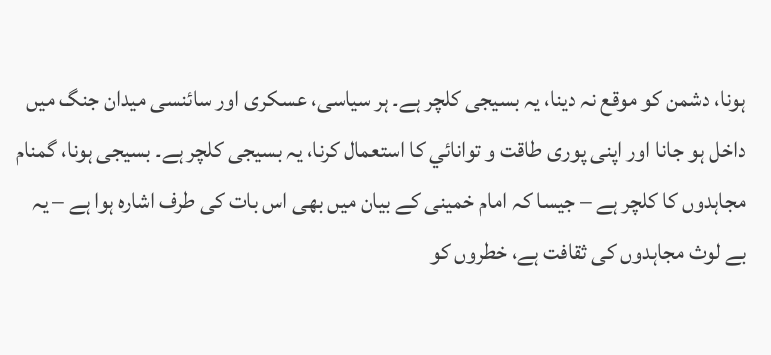ہونا، دشمن کو موقع نہ دینا، یہ بسیجی کلچر ہے۔ ہر سیاسی، عسکری اور سائنسی میدان جنگ میں داخل ہو جانا اور اپنی پوری طاقت و توانائي کا استعمال کرنا، یہ بسیجی کلچر ہے۔ بسیجی ہونا، گمنام مجاہدوں کا کلچر ہے – جیسا کہ امام خمینی کے بیان میں بھی اس بات کی طرف اشارہ ہوا ہے – یہ بے لوث مجاہدوں کی ثقافت ہے، خطروں کو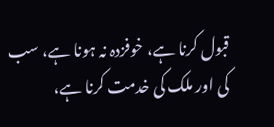قبول کرنا ہے، خوفزدہ نہ ہونا ہے، سب کی اور ملک کی خدمت کرنا ہے،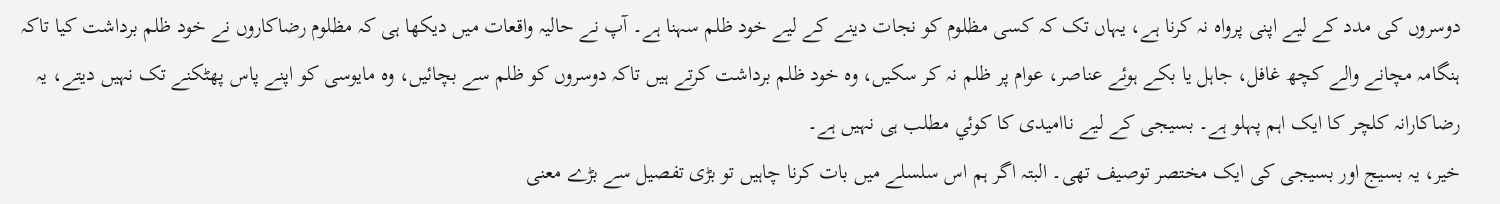دوسروں کی مدد کے لیے اپنی پرواہ نہ کرنا ہے، یہاں تک کہ کسی مظلوم کو نجات دینے کے لیے خود ظلم سہنا ہے۔ آپ نے حالیہ واقعات میں دیکھا ہی کہ مظلوم رضاکاروں نے خود ظلم برداشت کیا تاکہ ہنگامہ مچانے والے کچھ غافل، جاہل یا بکے ہوئے عناصر، عوام پر ظلم نہ کر سکیں، وہ خود ظلم برداشت کرتے ہیں تاکہ دوسروں کو ظلم سے بچائیں، وہ مایوسی کو اپنے پاس پھٹکنے تک نہیں دیتے، یہ رضاکارانہ کلچر کا ایک اہم پہلو ہے۔ بسیجی کے لیے ناامیدی کا کوئي مطلب ہی نہیں ہے۔
خیر، یہ بسیج اور بسیجی کی ایک مختصر توصیف تھی۔ البتہ اگر ہم اس سلسلے میں بات کرنا چاہیں تو بڑی تفصیل سے بڑے معنی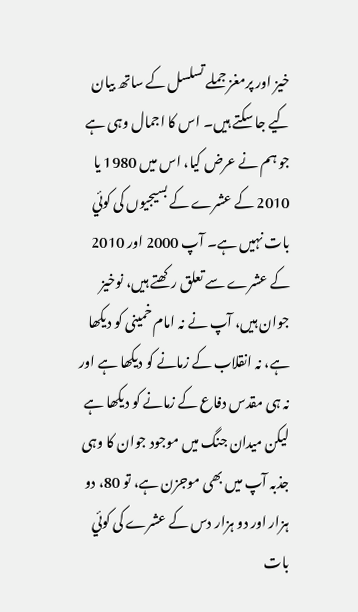خیز اور پرمغز جملے تسلسل کے ساتھ بیان کیے جا سکتے ہیں۔ اس کا اجمال وہی ہے جو ہم نے عرض کیا، اس میں 1980 یا 2010 کے عشرے کے بسیجیوں کی کوئي بات نہیں ہے۔ آپ 2000 اور 2010 کے عشرے سے تعلق رکھتے ہیں، نوخیز جوان ہیں، آپ نے نہ امام خمینی کو دیکھا ہے، نہ انقلاب کے زمانے کو دیکھا ہے اور نہ ہی مقدس دفاع کے زمانے کو دیکھا ہے لیکن میدان جنگ میں موجود جوان کا وہی جذبہ آپ میں بھی موجزن ہے، تو 80، دو ہزار اور دو ہزار دس کے عشرے کی کوئي بات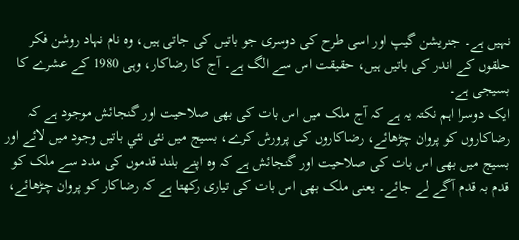نہیں ہے۔ جنریشن گيپ اور اسی طرح کی دوسری جو باتیں کی جاتی ہیں، وہ نام نہاد روشن فکر حلقوں کے اندر کی باتیں ہیں، حقیقت اس سے الگ ہے۔ آج کا رضاکار، وہی 1980 کے عشرے کا بسیجی ہے۔
ایک دوسرا اہم نکتہ یہ ہے کہ آج ملک میں اس بات کی بھی صلاحیت اور گنجائش موجود ہے کہ رضاکاروں کو پروان چڑھائے، رضاکاروں کی پرورش کرے، بسیج میں نئی نئي باتیں وجود میں لائے اور بسیج میں بھی اس بات کی صلاحیت اور گنجائش ہے کہ وہ اپنے بلند قدموں کی مدد سے ملک کو قدم بہ قدم آگے لے جائے۔ یعنی ملک بھی اس بات کی تیاری رکھتا ہے کہ رضاکار کو پروان چڑھائے،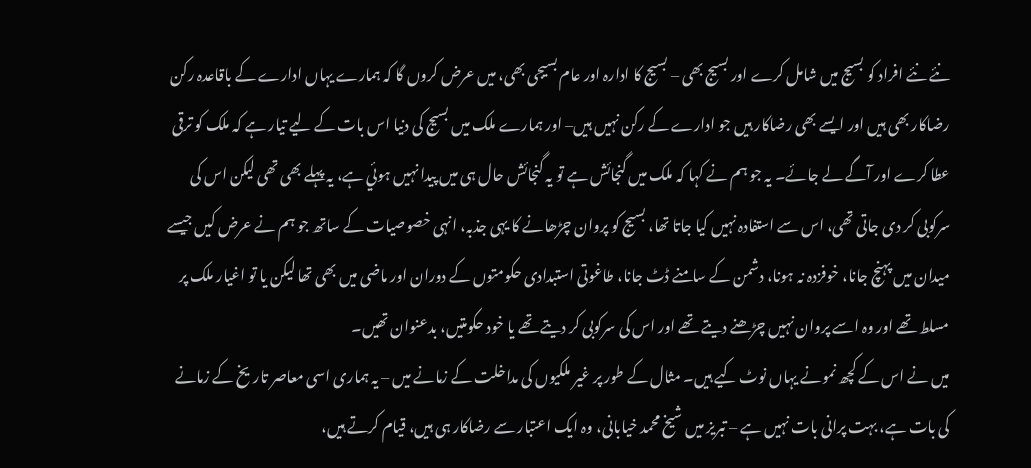نئے نئے افراد کو بسیج میں شامل کرے اور بسیج بھی – بسیج کا ادارہ اور عام بسیجی بھی، میں عرض کروں گا کہ ہمارے یہاں ادارے کے باقاعدہ رکن رضاکار بھی ہیں اور ایسے بھی رضاکار ہیں جو ادارے کے رکن نہیں ہیں– اور ہمارے ملک میں بسیج کی دنیا اس بات کے لیے تیار ہے کہ ملک کو ترقی عطا کرے اور آگے لے جائے۔ یہ جو ہم نے کہا کہ ملک میں گنجائش ہے تو یہ گنجائش حال ہی میں پیدا نہیں ہوئي ہے، یہ پہلے بھی تھی لیکن اس کی سرکوبی کر دی جاتی تھی، اس سے استفادہ نہیں کیا جاتا تھا، بسیج کو پروان چڑھانے کا یہی جذبہ، انہی خصوصیات کے ساتھ جو ہم نے عرض کیں جیسے میدان میں پہنچ جانا، خوفزدہ نہ ہونا، دشمن کے سامنے ڈٹ جانا، طاغوتی استبدادی حکومتوں کے دوران اور ماضی میں بھی تھا لیکن یا تو اغیار ملک پر مسلط تھے اور وہ اسے پروان نہیں چڑھنے دیتے تھے اور اس کی سرکوبی کر دیتے تھے یا خود حکومتیں، بدعنوان تھیں۔
میں نے اس کے کچھ نمونے یہاں نوٹ کیے ہیں۔ مثال کے طور پر غیر ملکیوں کی مداخلت کے زمانے میں – یہ ہماری اسی معاصر تاریخ کے زمانے کی بات ہے، بہت پرانی بات نہیں ہے – تبریز میں شیخ محمد خیابانی، وہ ایک اعتبار سے رضاکار ہی ہیں، قیام کرتے ہیں،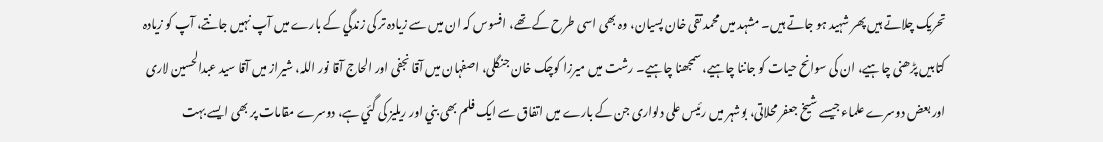تحریک چلاتے ہیں پھر شہید ہو جاتے ہیں۔ مشہد میں محمد تقی خان پسیان، وہ بھی اسی طرح کے تھے، افسوس کہ ان میں سے زیادہ تر کی زندگي کے بارے میں آپ نہیں جانتے، آپ کو زیادہ کتابیں پڑھنی چاہیے، ان کی سوانح حیات کو جاننا چاہیے، سمجھنا چاہیے۔ رشت میں میرزا کوچک خان جنگلی، اصفہان میں آقا نجفی اور الحاج آقا نور اللہ، شیراز میں آقا سید عبدالحسین لاری اور بعض دوسرے علماء جیسے شیخ جعفر محلاتی، بوشہر میں رئيس علی دلواری جن کے بارے میں اتفاق سے ایک فلم بھی بني اور ریلیز کی گئي ہے، دوسرے مقامات پر بھی ایسے بہت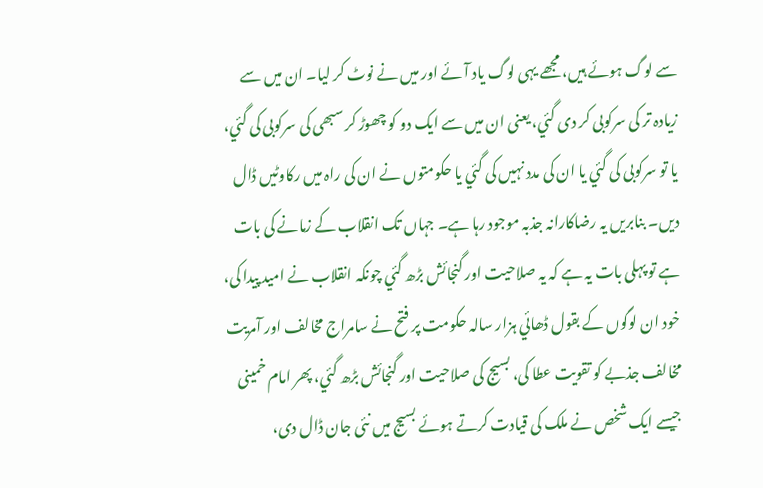سے لوگ ہوئے ہیں، مجھے یہی لوگ یاد آئے اور میں نے نوٹ کر لیا۔ ان میں سے زیادہ تر کی سرکوبی کر دی گئي، یعنی ان میں سے ایک دو کو چھوڑ کر سبھی کی سرکوبی کی گئي، یا تو سرکوبی کی گئي یا ان کی مدد نہیں کی گئي یا حکومتوں نے ان کی راہ میں رکاوٹیں ڈال دیں۔ بنابریں یہ رضاکارانہ جذبہ موجود رہا ہے۔ جہاں تک انقلاب کے زمانے کی بات ہے تو پہلی بات یہ ہے کہ یہ صلاحیت اور گنجائش بڑھ گئي چونکہ انقلاب نے امید پیدا کی، خود ان لوگوں کے بقول ڈھائي ہزار سالہ حکومت پر فتح نے سامراج مخالف اور آمریت مخالف جذبے کو تقویت عطا کی، بسیج کی صلاحیت اور گنجائش بڑھ گئي، پھر امام خمینی جیسے ایک شخص نے ملک کی قیادت کرتے ہوئے بسیج میں نئی جان ڈال دی،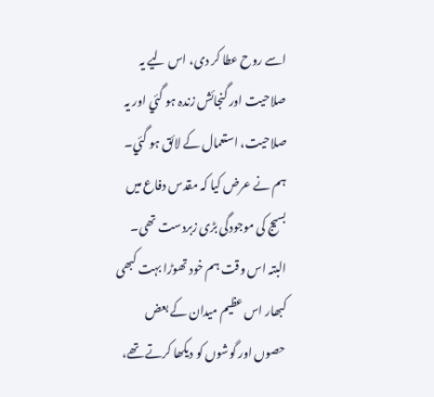اسے روح عطا کر دی، اس لیے یہ صلاحیت اور گنجائش زندہ ہو گئي اور یہ صلاحیت، استعمال کے لائق ہو گئي۔
ہم نے عرض کیا کہ مقدس دفاع میں بسیج کی موجودگی بڑی زبردست تھی۔ البتہ اس وقت ہم خود تھوڑا بہت کبھی کبھار اس عظیم میدان کے بعض حصوں اور گوشوں کو دیکھا کرتے تھے،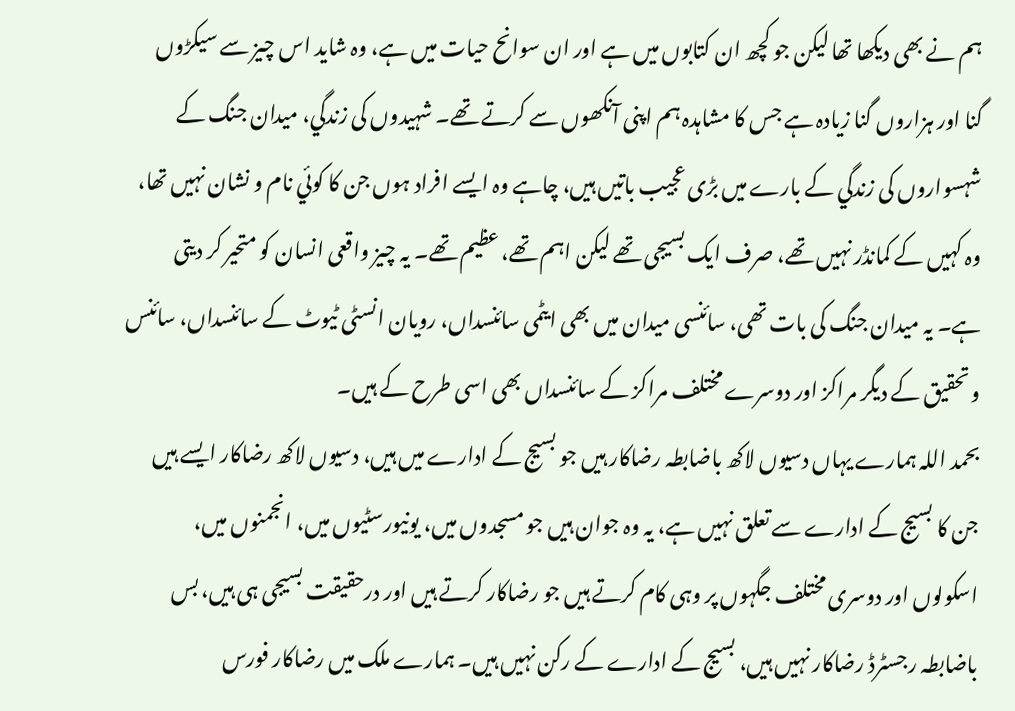ہم نے بھی دیکھا تھا لیکن جو کچھ ان کتابوں میں ہے اور ان سوانح حیات میں ہے، وہ شاید اس چیز سے سیکڑوں گنا اور ہزاروں گنا زیادہ ہے جس کا مشاہدہ ہم اپنی آنکھوں سے کرتے تھے۔ شہیدوں کی زندگي، میدان جنگ کے شہسواروں کی زندگي کے بارے میں بڑی عجیب باتیں ہیں، چاہے وہ ایسے افراد ہوں جن کا کوئي نام و نشان نہیں تھا، وہ کہیں کے کمانڈر نہیں تھے، صرف ایک بسیجی تھے لیکن اہم تھے، عظیم تھے۔ یہ چیز واقعی انسان کو متحیر کر دیتی ہے۔ یہ میدان جنگ کی بات تھی، سائنسی میدان میں بھی ایٹمی سائنسداں، رویان انسٹی ٹیوٹ کے سائنسداں، سائنس و تحقیق کے دیگر مراکز اور دوسرے مختلف مراکز کے سائنسداں بھی اسی طرح کے ہیں۔
بحمد اللہ ہمارے یہاں دسیوں لاکھ باضابطہ رضاکار ہیں جو بسیج کے ادارے میں ہیں، دسیوں لاکھ رضاکار ایسے ہیں جن کا بسیج کے ادارے سے تعلق نہیں ہے، یہ وہ جوان ہیں جو مسجدوں میں، یونیورسٹیوں میں، انجمنوں میں، اسکولوں اور دوسری مختلف جگہوں پر وہی کام کرتے ہیں جو رضاکار کرتے ہیں اور درحقیقت بسیجی ہی ہیں، بس باضابطہ رجسٹرڈ رضاکار نہیں ہیں، بسیج کے ادارے کے رکن نہیں ہیں۔ ہمارے ملک میں رضاکار فورس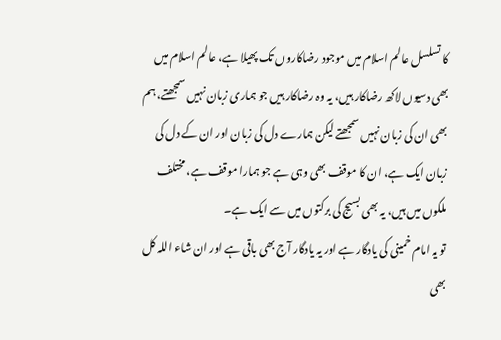کا تسلسل عالم اسلام میں موجود رضاکاروں تک پھیلا ہے، عالم اسلام میں بھی دسیوں لاکھ رضاکار ہیں، یہ وہ رضاکار ہیں جو ہماری زبان نہیں سمجھتے، ہم بھی ان کی زبان نہیں سمجھتے لیکن ہمارے دل کی زبان اور ان کے دل کی زبان ایک ہے، ان کا موقف بھی وہی ہے جو ہمارا موقف ہے، مختلف ملکوں میں ہیں، یہ بھی بسیج کی برکتوں میں سے ایک ہے۔
تو یہ امام خمینی کی یادگار ہے اور یہ یادگار آج بھی باقی ہے اور ان شاء اللہ کل بھی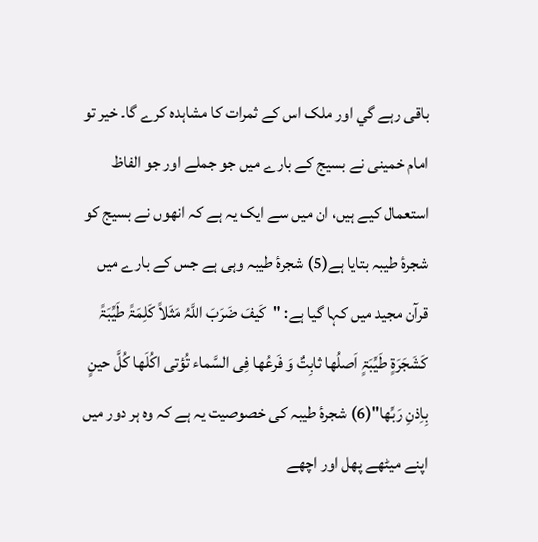باقی رہے گي اور ملک اس کے ثمرات کا مشاہدہ کرے گا۔ خیر تو امام خمینی نے بسیج کے بارے میں جو جملے اور جو الفاظ استعمال کیے ہیں، ان میں سے ایک یہ ہے کہ انھوں نے بسیج کو شجرۂ طیبہ بتایا ہے(5) شجرۂ طیبہ وہی ہے جس کے بارے میں قرآن مجید میں کہا گيا ہے: "کَیفَ ضَرَبَ اللَّہُ مَثَلاً کَلِمَۃً طَیِّبَۃً کَشَجَرَۃٍ طَیِّبَۃٍ اَصلُھا ثابِتٌ وَ فَرعُھا فِی السَّماء تُؤتی اکُلَھا کُلَّ حینٍ بِاِذنِ رَبِّھا"(6) شجرۂ طیبہ کی خصوصیت یہ ہے کہ وہ ہر دور میں اپنے میٹھے پھل اور اچھے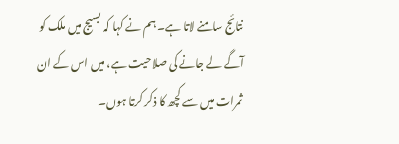نتائج سامنے لاتا ہے۔ ہم نے کہا کہ بسیج میں ملک کو آگے لے جانے کی صلاحیت ہے، میں اس کے ان ثمرات میں سے کچھ کا ذکر کرتا ہوں۔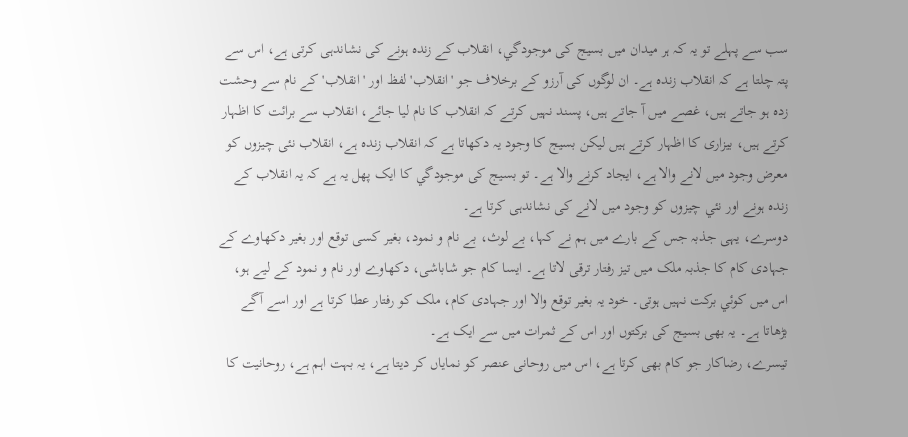سب سے پہلے تو یہ کہ ہر میدان میں بسیج کی موجودگي، انقلاب کے زندہ ہونے کی نشاندہی کرتی ہے، اس سے پتہ چلتا ہے کہ انقلاب زندہ ہے۔ ان لوگوں کی آرزو کے برخلاف جو 'انقلاب' لفظ اور 'انقلاب' کے نام سے وحشت زدہ ہو جاتے ہیں، غصے میں آ جاتے ہیں، پسند نہیں کرتے کہ انقلاب کا نام لیا جائے، انقلاب سے برائت کا اظہار کرتے ہیں، بیزاری کا اظہار کرتے ہیں لیکن بسیج کا وجود یہ دکھاتا ہے کہ انقلاب زندہ ہے، انقلاب نئی چیزوں کو معرض وجود میں لانے والا ہے، ایجاد کرنے والا ہے۔ تو بسیج کی موجودگي کا ایک پھل یہ ہے کہ یہ انقلاب کے زندہ ہونے اور نئي چیزوں کو وجود میں لانے کی نشاندہی کرتا ہے۔
دوسرے، یہی جذبہ جس کے بارے میں ہم نے کہا، بے لوث، بے نام و نمود، بغیر کسی توقع اور بغیر دکھاوے کے جہادی کام کا جذبہ ملک میں تیز رفتار ترقی لاتا ہے۔ ایسا کام جو شاباشی، دکھاوے اور نام و نمود کے لیے ہو، اس میں کوئي برکت نہیں ہوتی۔ خود یہ بغیر توقع والا اور جہادی کام، ملک کو رفتار عطا کرتا ہے اور اسے آگے بڑھاتا ہے۔ یہ بھی بسیج کی برکتوں اور اس کے ثمرات میں سے ایک ہے۔
تیسرے، رضاکار جو کام بھی کرتا ہے، اس میں روحانی عنصر کو نمایاں کر دیتا ہے، یہ بہت اہم ہے، روحانیت کا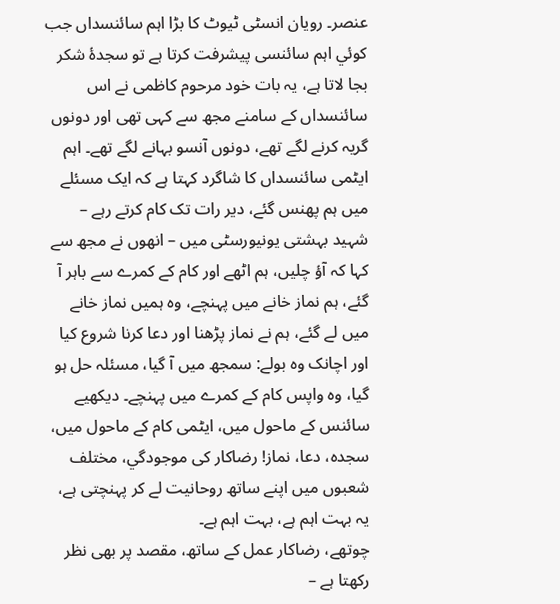عنصر۔ رویان انسٹی ٹیوٹ کا بڑا اہم سائنسداں جب کوئي اہم سائنسی پیشرفت کرتا ہے تو سجدۂ شکر بجا لاتا ہے، یہ بات خود مرحوم کاظمی نے اس سائنسداں کے سامنے مجھ سے کہی تھی اور دونوں گریہ کرنے لگے تھے، دونوں آنسو بہانے لگے تھے۔ اہم ایٹمی سائنسداں کا شاگرد کہتا ہے کہ ایک مسئلے میں ہم پھنس گئے، دیر رات تک کام کرتے رہے – شہید بہشتی یونیورسٹی میں – انھوں نے مجھ سے کہا کہ آؤ چلیں، ہم اٹھے اور کام کے کمرے سے باہر آ گئے، ہم نماز خانے میں پہنچے، وہ ہمیں نماز خانے میں لے گئے، ہم نے نماز پڑھنا اور دعا کرنا شروع کیا اور اچانک وہ بولے: سمجھ میں آ گیا، مسئلہ حل ہو گيا، وہ واپس کام کے کمرے میں پہنچے۔ دیکھیے سائنس کے ماحول میں، ایٹمی کام کے ماحول میں، سجدہ، دعا، نماز! رضاکار کی موجودگي، مختلف شعبوں میں اپنے ساتھ روحانیت لے کر پہنچتی ہے، یہ بہت اہم ہے، بہت اہم ہے۔
چوتھے، رضاکار عمل کے ساتھ، مقصد پر بھی نظر رکھتا ہے –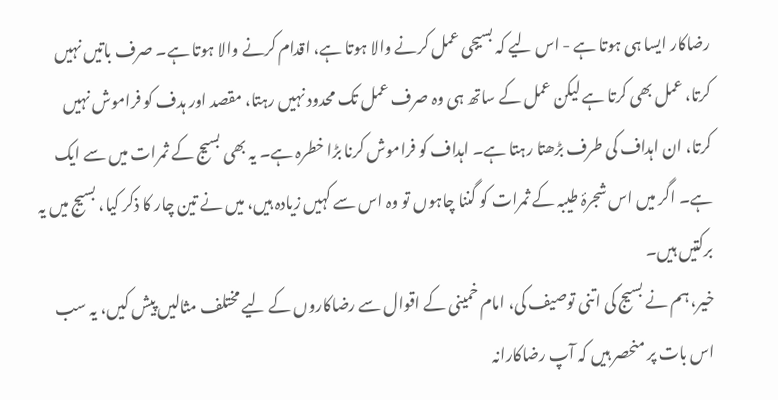رضاکار ایسا ہی ہوتا ہے - اس لیے کہ بسیجی عمل کرنے والا ہوتا ہے، اقدام کرنے والا ہوتا ہے۔ صرف باتیں نہیں کرتا، عمل بھی کرتا ہے لیکن عمل کے ساتھ ہی وہ صرف عمل تک محدود نہیں رہتا، مقصد اور ہدف کو فراموش نہیں کرتا، ان اہداف کی طرف بڑھتا رہتا ہے۔ اہداف کو فراموش کرنا بڑا خطرہ ہے۔ یہ بھی بسیج کے ثمرات میں سے ایک ہے۔ اگر میں اس شجرۂ طیبہ کے ثمرات کو گننا چاہوں تو وہ اس سے کہیں زیادہ ہیں، میں نے تین چار کا ذکر کیا، بسیج میں یہ برکتیں ہیں۔
خیر، ہم نے بسیج کی اتنی توصیف کی، امام خمینی کے اقوال سے رضاکاروں کے لیے مختلف مثالیں پیش کیں، یہ سب اس بات پر منحصر ہیں کہ آپ رضاکارانہ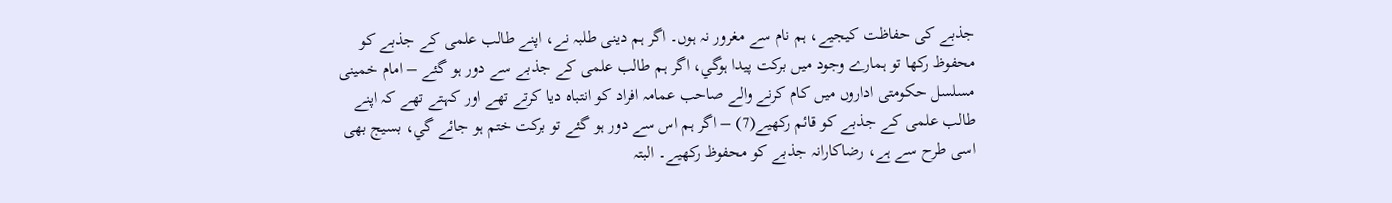جذبے کی حفاظت کیجیے، ہم نام سے مغرور نہ ہوں۔ اگر ہم دینی طلبہ نے، اپنے طالب علمی کے جذبے کو محفوظ رکھا تو ہمارے وجود میں برکت پیدا ہوگي، اگر ہم طالب علمی کے جذبے سے دور ہو گئے – امام خمینی مسلسل حکومتی اداروں میں کام کرنے والے صاحب عمامہ افراد کو انتباہ دیا کرتے تھے اور کہتے تھے کہ اپنے طالب علمی کے جذبے کو قائم رکھیے(7) – اگر ہم اس سے دور ہو گئے تو برکت ختم ہو جائے گي، بسیج بھی اسی طرح سے ہے، رضاکارانہ جذبے کو محفوظ رکھیے۔ البتہ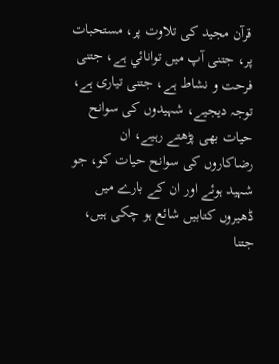قرآن مجید کی تلاوت پر، مستحبات پر، جتنی آپ میں توانائي ہے، جتنی فرحت و نشاط ہے، جتنی تیاری ہے، توجہ دیجیے، شہیدوں کی سوانح حیات بھی پڑھتے رہیے، ان رضاکاروں کی سوانح حیات کو، جو شہید ہوئے اور ان کے بارے میں ڈھیروں کتابیں شائع ہو چکی ہیں، جتنا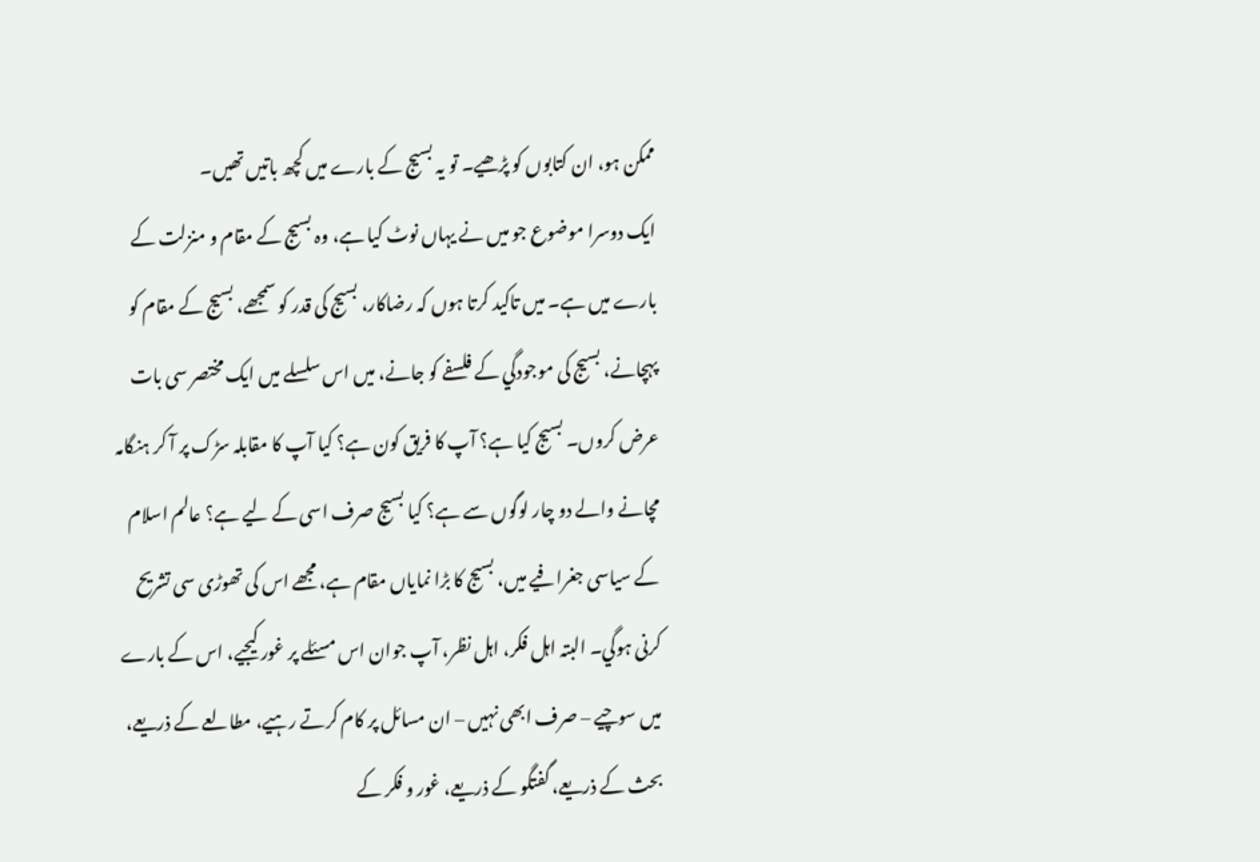ممکن ہو، ان کتابوں کو پڑھیے۔ تو یہ بسیج کے بارے میں کچھ باتیں تھیں۔
ایک دوسرا موضوع جو میں نے یہاں نوٹ کیا ہے، وہ بسیج کے مقام و منزلت کے بارے میں ہے۔ میں تاکید کرتا ہوں کہ رضاکار، بسیج کی قدر کو سمجھے، بسیج کے مقام کو پہچانے، بسیج کی موجودگي کے فلسفے کو جانے، میں اس سلسلے میں ایک مختصر سی بات عرض کروں۔ بسیج کیا ہے؟ آپ کا فریق کون ہے؟ کیا آپ کا مقابلہ سڑک پر آ کر ہنگامہ مچانے والے دو چار لوگوں سے ہے؟ کیا بسیج صرف اسی کے لیے ہے؟ عالم اسلام کے سیاسی جغرافیے میں، بسیج کا بڑا نمایاں مقام ہے، مجھے اس کی تھوڑی سی تشریح کرنی ہوگي۔ البتہ اہل فکر، اہل نظر، آپ جوان اس مسئلے پر غور کیجیے، اس کے بارے میں سوچیے – صرف ابھی نہیں – ان مسائل پر کام کرتے رہیے، مطالعے کے ذریعے، بحث کے ذریعے، گفتگو کے ذریعے، غور و فکر کے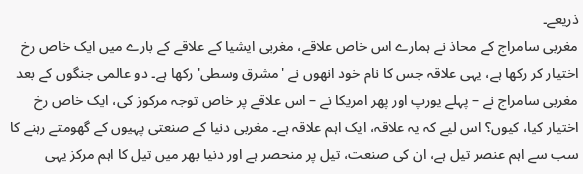ذریعے۔
مغربی سامراج کے محاذ نے ہمارے اس خاص علاقے، مغربی ایشیا کے علاقے کے بارے میں ایک خاص رخ اختیار کر رکھا ہے، یہی علاقہ جس کا نام خود انھوں نے 'مشرق وسطی' رکھا ہے۔ دو عالمی جنگوں کے بعد مغربی سامراج نے – پہلے یورپ اور پھر امریکا نے – اس علاقے پر خاص توجہ مرکوز کی، ایک خاص رخ اختیار کیا، کیوں؟ اس لیے کہ یہ علاقہ، ایک اہم علاقہ ہے۔ مغربی دنیا کے صنعتی پہیوں کے گھومتے رہنے کا سب سے اہم عنصر تیل ہے، ان کی صنعت، تیل پر منحصر ہے اور دنیا بھر میں تیل کا اہم مرکز یہی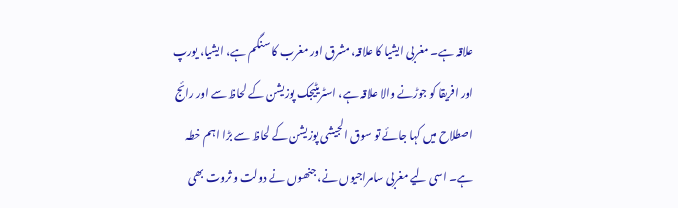علاقہ ہے۔ مغربی ایشیا کا علاقہ، مشرق اور مغرب کا سنگم ہے، ایشیا، یورپ اور افریقا کو جوڑنے والا علاقہ ہے، اسٹریٹیجک پوزیشن کے لحاظ سے اور رائج اصطلاح میں کہا جائے تو سوق الجیشی پوزیشن کے لحاظ سے بڑا اہم خطہ ہے۔ اسی لیے مغربی سامراجیوں نے، جنھوں نے دولت و ثروت بھی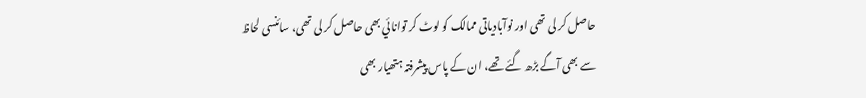حاصل کر لی تھی اور نوآبادیاتی ممالک کو لوٹ کر توانائي بھی حاصل کر لی تھی، سائنسی لحاظ سے بھی آگے بڑھ گئے تھے، ان کے پاس پیشرفتہ ہتھیار بھی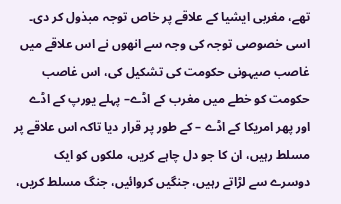تھے، مغربی ایشیا کے علاقے پر خاص توجہ مبذول کر دی۔ اسی خصوصی توجہ کی وجہ سے انھوں نے اس علاقے میں غاصب صیہونی حکومت کی تشکیل کی، اس غاصب حکومت کو خطے میں مغرب کے اڈے– پہلے یورپ کے اڈے اور پھر امریکا کے اڈے – کے طور پر قرار دیا تاکہ اس علاقے پر مسلط رہیں، ان کا جو دل چاہے کریں، ملکوں کو ایک دوسرے سے لڑاتے رہیں، جنگیں کروائيں، جنگ مسلط کریں،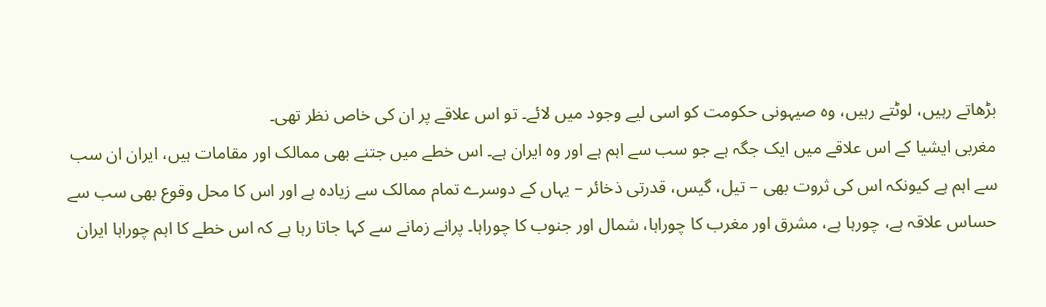بڑھاتے رہیں، لوٹتے رہیں، وہ صیہونی حکومت کو اسی لیے وجود میں لائے۔ تو اس علاقے پر ان کی خاص نظر تھی۔
مغربی ایشیا کے اس علاقے میں ایک جگہ ہے جو سب سے اہم ہے اور وہ ایران ہے۔ اس خطے میں جتنے بھی ممالک اور مقامات ہیں، ایران ان سب سے اہم ہے کیونکہ اس کی ثروت بھی – تیل، گيس، قدرتی ذخائر – یہاں کے دوسرے تمام ممالک سے زیادہ ہے اور اس کا محل وقوع بھی سب سے حساس علاقہ ہے، چورہا ہے، مشرق اور مغرب کا چوراہا، شمال اور جنوب کا چوراہا۔ پرانے زمانے سے کہا جاتا رہا ہے کہ اس خطے کا اہم چوراہا ایران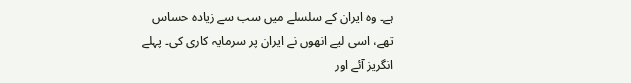ہے۔ وہ ایران کے سلسلے میں سب سے زیادہ حساس تھے، اسی لیے انھوں نے ایران پر سرمایہ کاری کی۔ پہلے انگریز آئے اور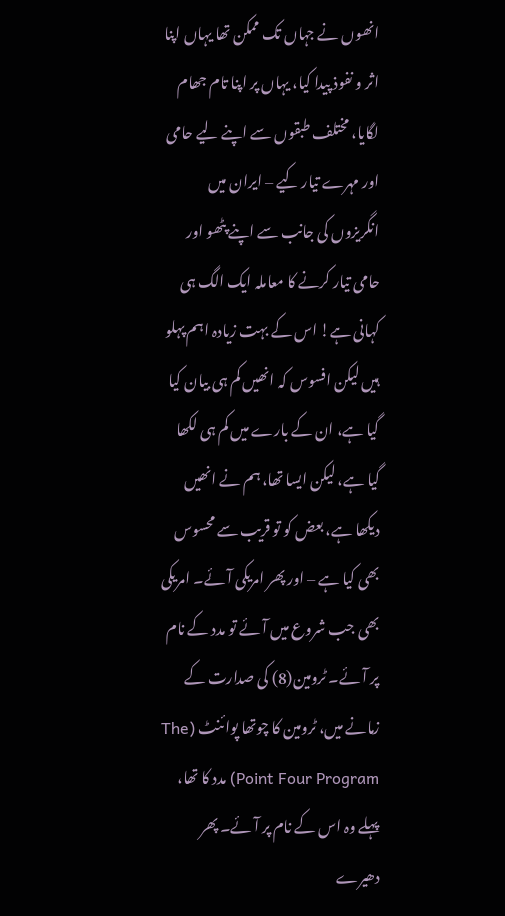انھوں نے جہاں تک ممکن تھا یہاں اپنا اثر و نفوذ پیدا کیا، یہاں پر اپنا تام جھام لگایا، مختلف طبقوں سے اپنے لیے حامی اور مہرے تیار کیے – ایران میں انگریزوں کی جانب سے اپنے پٹھو اور حامی تیار کرنے کا معاملہ ایک الگ ہی کہانی ہے! اس کے بہت زیادہ اہم پہلو ہیں لیکن افسوس کہ انھیں کم ہی بیان کیا گيا ہے، ان کے بارے میں کم ہی لکھا گيا ہے، لیکن ایسا تھا، ہم نے انھیں دیکھا ہے، بعض کو تو قریب سے محسوس بھی کیا ہے – اور پھر امریکی آئے۔ امریکی بھی جب شروع میں آئے تو مدد کے نام پر آئے۔ ٹرومین(8) کی صدارت کے زمانے میں، ٹرومین کا چوتھا پوائنٹ (The Point Four Program) مدد کا تھا، پہلے وہ اس کے نام پر آئے۔ پھر دھیرے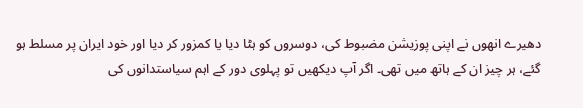دھیرے انھوں نے اپنی پوزیشن مضبوط کی، دوسروں کو ہٹا دیا یا کمزور کر دیا اور خود ایران پر مسلط ہو گئے، ہر چیز ان کے ہاتھ میں تھی۔ اگر آپ دیکھیں تو پہلوی دور کے اہم سیاستدانوں کی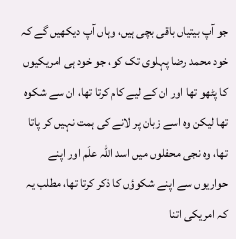جو آپ بیتیاں باقی بچی ہیں، وہاں آپ دیکھیں گے کہ خود محمد رضا پہلوی تک کو، جو خود ہی امریکیوں کا پٹھو تھا اور ان کے لیے کام کرتا تھا، ان سے شکوہ تھا لیکن وہ اسے زبان پر لانے کی ہمت نہیں کر پاتا تھا، وہ نجی محفلوں میں اسد اللہ علَم اور اپنے حواریوں سے اپنے شکوؤں کا ذکر کرتا تھا، مطلب یہ کہ امریکی اتنا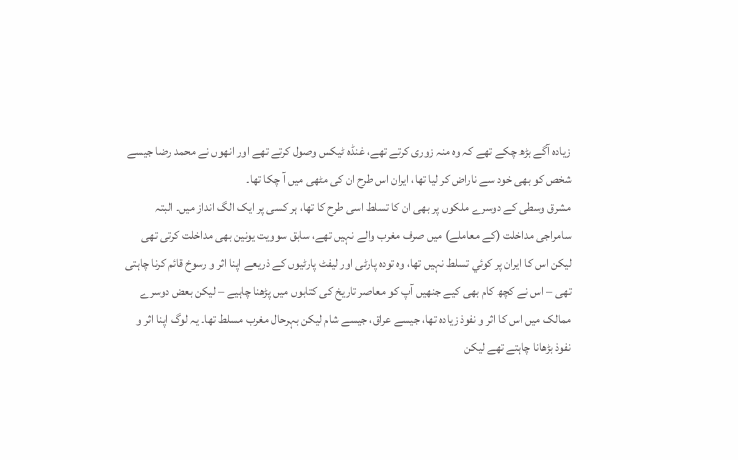زیادہ آگے بڑھ چکے تھے کہ وہ منہ زوری کرتے تھے، غنڈہ ٹیکس وصول کرتے تھے اور انھوں نے محمد رضا جیسے شخص کو بھی خود سے ناراض کر لیا تھا، ایران اس طرح ان کی مٹھی میں آ چکا تھا۔
مشرق وسطی کے دوسرے ملکوں پر بھی ان کا تسلط اسی طرح کا تھا، ہر کسی پر ایک الگ انداز میں۔ البتہ سامراجی مداخلت (کے معاملے) میں صرف مغرب والے نہیں تھے، سابق سوویت یونین بھی مداخلت کرتی تھی لیکن اس کا ایران پر کوئي تسلط نہیں تھا، وہ تودہ پارٹی اور لیفٹ پارٹیوں کے ذریعے اپنا اثر و رسوخ قائم کرنا چاہتی تھی – اس نے کچھ کام بھی کیے جنھیں آپ کو معاصر تاریخ کی کتابوں میں پڑھنا چاہیے – لیکن بعض دوسرے ممالک میں اس کا اثر و نفوذ زیادہ تھا، جیسے عراق، جیسے شام لیکن بہرحال مغرب مسلط تھا۔ یہ لوگ اپنا اثر و نفوذ بڑھانا چاہتے تھے لیکن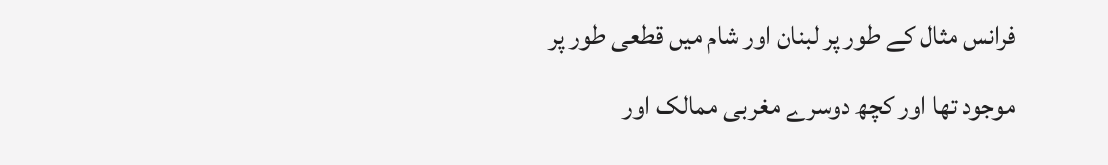فرانس مثال کے طور پر لبنان اور شام میں قطعی طور پر موجود تھا اور کچھ دوسرے مغربی ممالک اور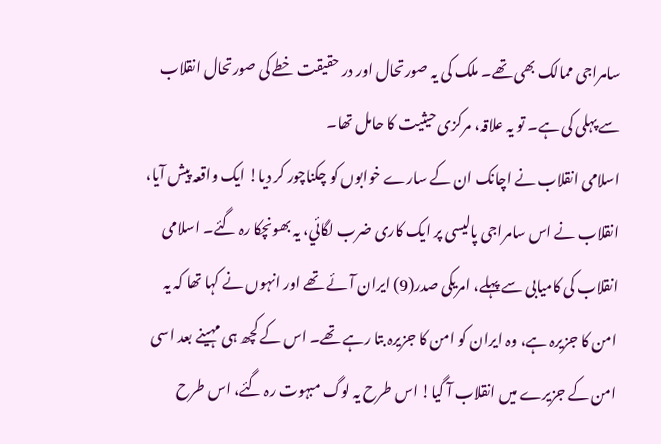سامراجی ممالک بھی تھے۔ ملک کی یہ صورتحال اور در حقیقت خطے کی صورتحال انقلاب سے پہلی کی ہے۔ تو یہ علاقہ، مرکزی حیثیت کا حامل تھا۔
اسلامی انقلاب نے اچانک ان کے سارے خوابوں کو چکناچور کر دیا! ایک واقعہ پیش آيا، انقلاب نے اس سامراجی پالیسی پر ایک کاری ضرب لگائي، یہ بھونچکا رہ گئے۔ اسلامی انقلاب کی کامیابی سے پہلے، امریکی صدر(9) ایران آئے تھے اور انہوں نے کہا تھا کہ یہ امن کا جزیرہ ہے، وہ ایران کو امن کا جزیرہ بتا رہے تھے۔ اس کے کچھ ہی مہینے بعد اسی امن کے جزیرے میں انقلاب آ گيا! اس طرح یہ لوگ مبہوت رہ گئے، اس طرح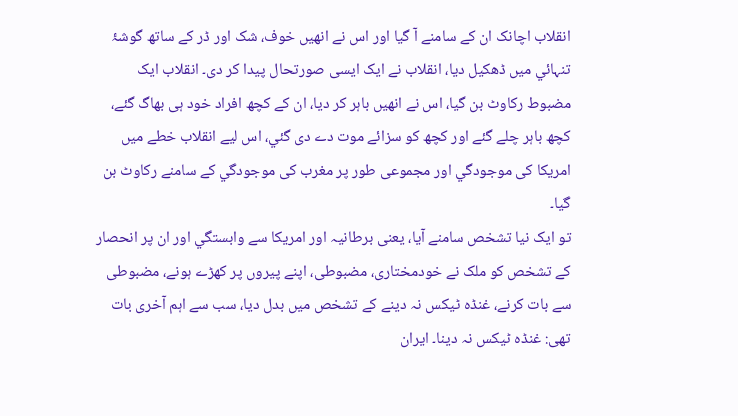انقلاب اچانک ان کے سامنے آ گیا اور اس نے انھیں خوف، شک اور ڈر کے ساتھ گوشۂ تنہائي میں ڈھکیل دیا، انقلاب نے ایک ایسی صورتحال پیدا کر دی۔ انقلاب ایک مضبوط رکاوٹ بن گيا، اس نے انھیں باہر کر دیا، ان کے کچھ افراد خود ہی بھاگ گئے، کچھ باہر چلے گئے اور کچھ کو سزائے موت دے دی گئي، اس لیے انقلاب خطے میں امریکا کی موجودگي اور مجموعی طور پر مغرب کی موجودگي کے سامنے رکاوٹ بن گیا۔
تو ایک نیا تشخص سامنے آيا، یعنی برطانیہ اور امریکا سے وابستگي اور ان پر انحصار کے تشخص کو ملک نے خودمختاری، مضبوطی، اپنے پیروں پر کھڑے ہونے، مضبوطی سے بات کرنے، غنڈہ ٹیکس نہ دینے کے تشخص میں بدل دیا، سب سے اہم آخری بات تھی: غنڈہ ٹیکس نہ دینا۔ ایران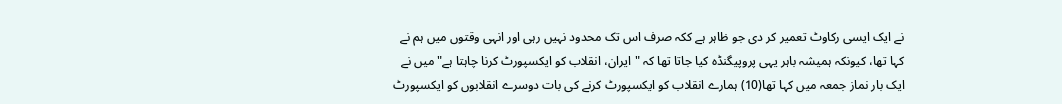نے ایک ایسی رکاوٹ تعمیر کر دی جو ظاہر ہے ککہ صرف اس تک محدود نہیں رہی اور انہی وقتوں میں ہم نے کہا تھا، کیونکہ ہمیشہ باہر یہی پروپیگنڈہ کیا جاتا تھا کہ "ایران، انقلاب کو ایکسپورٹ کرنا چاہتا ہے" میں نے ایک بار نماز جمعہ میں کہا تھا(10) ہمارے انقلاب کو ایکسپورٹ کرنے کی بات دوسرے انقلابوں کو ایکسپورٹ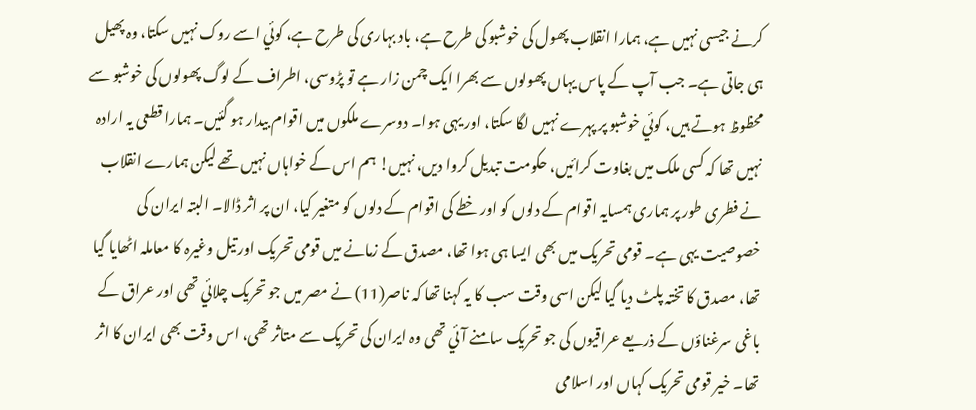کرنے جیسی نہیں ہے، ہمارا انقلاب پھول کی خوشبو کی طرح ہے، باد بہاری کی طرح ہے، کوئي اسے روک نہیں سکتا، وہ پھیل ہی جاتی ہے۔ جب آپ کے پاس یہاں پھولوں سے بھرا ایک چمن زار ہے تو پڑوسی، اطراف کے لوگ پھولوں کی خوشبو سے محظوظ ہوتے ہیں، کوئي خوشبو پر پہرے نہیں لگا سکتا، اور یہی ہوا۔ دوسرے ملکوں میں اقوام بیدار ہو گئیں۔ ہمارا قطعی یہ ارادہ نہیں تھا کہ کسی ملک میں بغاوت کرائيں، حکومت تبدیل کروا دیں، نہیں! ہم اس کے خواہاں نہیں تھے لیکن ہمارے انقلاب نے فطری طور پر ہماری ہمسایہ اقوام کے دلوں کو اور خطے کی اقوام کے دلوں کو متغیر کیا، ان پر اثر ڈالا۔ البتہ ایران کی خصوصیت یہی ہے۔ قومی تحریک میں بھی ایسا ہی ہوا تھا، مصدق کے زمانے میں قومی تحریک اور تیل وغیرہ کا معاملہ اٹھایا گيا تھا، مصدق کا تختہ پلٹ دیا گيا لیکن اسی وقت سب کا یہ کہنا تھا کہ ناصر(11) نے مصر میں جو تحریک چلائي تھی اور عراق کے باغی سرغناؤں کے ذریعے عراقیوں کی جو تحریک سامنے آئي تھی وہ ایران کی تحریک سے متاثر تھی، اس وقت بھی ایران کا اثر تھا۔ خیر قومی تحریک کہاں اور اسلامی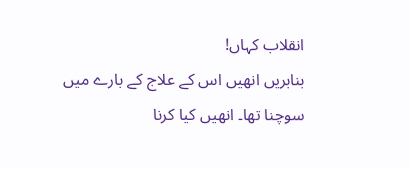انقلاب کہاں!
بنابریں انھیں اس کے علاج کے بارے میں سوچنا تھا۔ انھیں کیا کرنا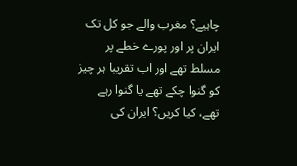چاہیے؟ مغرب والے جو کل تک ایران پر اور پورے خطے پر مسلط تھے اور اب تقریبا ہر چیز کو گنوا چکے تھے یا گنوا رہے تھے، کیا کریں؟ ایران کی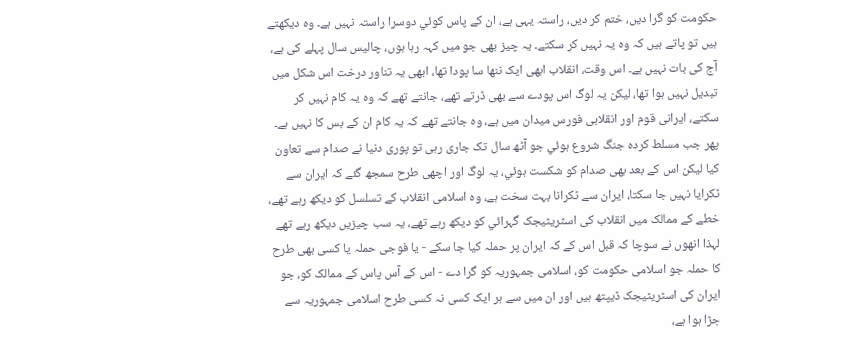حکومت کو گرا دیں، ختم کر دیں، راستہ یہی ہے، ان کے پاس کوئي دوسرا راستہ نہیں ہے۔ وہ دیکھتے ہیں تو پاتے ہیں کہ وہ یہ نہیں کر سکتے۔ یہ چیز بھی جو میں کہہ رہا ہوں، چالیس سال پہلے کی ہے، آج کی بات نہیں ہے۔ اس وقت، انقلاب ابھی ایک ننھا سا پودا تھا، ابھی یہ تناور درخت اس شکل میں تبدیل نہیں ہوا تھا، لیکن یہ لوگ اس پودے سے بھی ڈرتے تھے، جانتے تھے کہ وہ یہ کام نہیں کر سکتے، ایرانی قوم اور انقلابی فورس میدان میں ہے، وہ جانتے تھے کہ یہ کام ان کے بس کا نہیں ہے۔ پھر جب مسلط کردہ جنگ شروع ہوئي جو آٹھ سال تک جاری رہی تو پوری دنیا نے صدام سے تعاون کیا لیکن اس کے بعد بھی صدام کو شکست ہوئي، یہ لوگ اور اچھی طرح سمجھ گئے کہ ایران سے ٹکرایا نہیں جا سکتا، ایران سے ٹکرانا بہت سخت ہے، وہ اسلامی انقلاب کے تسلسل کو دیکھ رہے تھے، خطے کے ممالک میں انقلاب کی اسٹریٹیجک گہرائي کو دیکھ رہے تھے، یہ سب چیزیں دیکھ رہے تھے لہذا انھوں نے سوچا کہ قبل اس کے کہ ایران پر حملہ کیا جا سکے - یا فوجی حملہ یا کسی بھی طرح کا حملہ جو اسلامی حکومت کو، اسلامی جمہوریہ کو گرا دے - اس کے آس پاس کے ممالک کو، جو ایران کی اسٹریٹیجک ڈیپتھ ہیں اور ان میں سے ہر ایک کسی نہ کسی طرح اسلامی جمہوریہ سے جڑا ہوا ہے،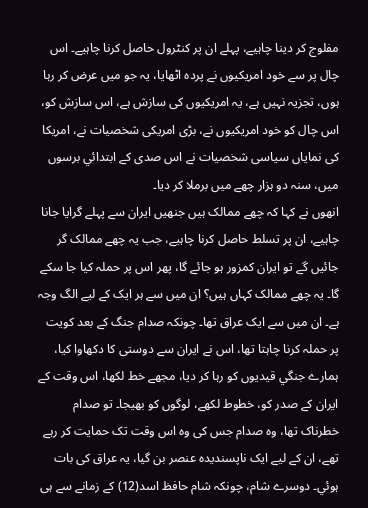مفلوج کر دینا چاہیے، پہلے ان پر کنٹرول حاصل کرنا چاہیے۔ اس چال پر سے خود امریکیوں نے پردہ اٹھایا، یہ جو میں عرض کر رہا ہوں، تجزیہ نہیں ہے، یہ امریکیوں کی سازش ہے، اس سازش کو، اس چال کو خود امریکیوں نے، بڑی امریکی شخصیات نے، امریکا کی نمایاں سیاسی شخصیات نے اس صدی کے ابتدائي برسوں میں، سنہ دو ہزار چھے میں برملا کر دیا۔
انھوں نے کہا کہ چھے ممالک ہیں جنھیں ایران سے پہلے گرایا جانا چاہیے، ان پر تسلط حاصل کرنا چاہیے، جب یہ چھے ممالک گر جائيں گے تو ایران کمزور ہو جائے گا، پھر اس پر حملہ کیا جا سکے گا۔ یہ چھے ممالک کہاں ہیں؟ ان میں سے ہر ایک کے لیے الگ وجہ ہے۔ ان میں سے ایک عراق تھا۔ چونکہ صدام جنگ کے بعد کویت پر حملہ کرنا چاہتا تھا، اس نے ایران سے دوستی کا دکھاوا کیا، ہمارے جنگي قیدیوں کو رہا کر دیا، مجھے خط لکھا، اس وقت کے ایران کے صدر کو، خطوط لکھے، لوگوں کو بھیجا۔ تو صدام خطرناک تھا، وہ صدام جس کی وہ اس وقت تک حمایت کر رہے تھے، ان کے لیے ایک ناپسندیدہ عنصر بن گيا، یہ عراق کی بات ہوئي۔ دوسرے شام، چونکہ شام حافظ اسد(12) کے زمانے سے ہی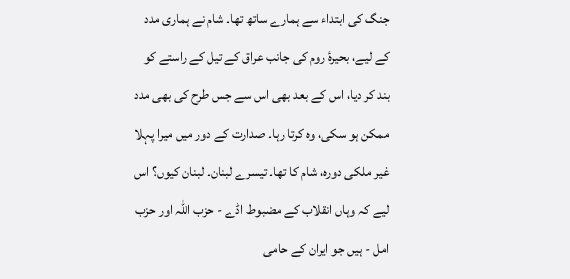جنگ کی ابتداء سے ہمارے ساتھ تھا۔ شام نے ہماری مدد کے لیے، بحیرۂ روم کی جانب عراق کے تیل کے راستے کو بند کر دیا، اس کے بعد بھی اس سے جس طرح کی بھی مدد ممکن ہو سکی، وہ کرتا رہا۔ صدارت کے دور میں میرا پہلا غیر ملکی دورہ، شام کا تھا۔ تیسرے لبنان۔ لبنان کیوں؟ اس لیے کہ وہاں انقلاب کے مضبوط اڈے - حزب اللہ اور حزب امل - ہیں جو ایران کے حامی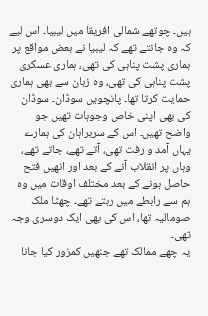ہیں۔ چوتھے شمالی افریقا میں لیبیا۔ اس لیے کہ وہ جانتے تھے کہ لیبیا نے بعض مواقع پر ہماری پشت پناہی کی تھی، ہماری عسکری پشت پناہی کی تھی، وہ زبان سے بھی ہماری حمایت کرتا تھا۔ پانچویں سوڈان۔ سوڈان کی بھی اپنی خاص وجوہات تھیں جو واضح تھیں۔ اس کے سربراہان کی ہمارے یہاں آمد و رفت تھی، آتے تھے، جاتے تھے، وہاں پر انقلاب آنے کے بعد اور انھیں فتح حاصل ہونے کے بعد مختلف اوقات میں وہ ہم سے رابطے میں رہتے تھے۔ چھٹا ملک صومالیہ تھا، اس کی بھی ایک دوسری وجہ تھی۔
یہ چھے ممالک تھے جنھیں کمزور کیا جانا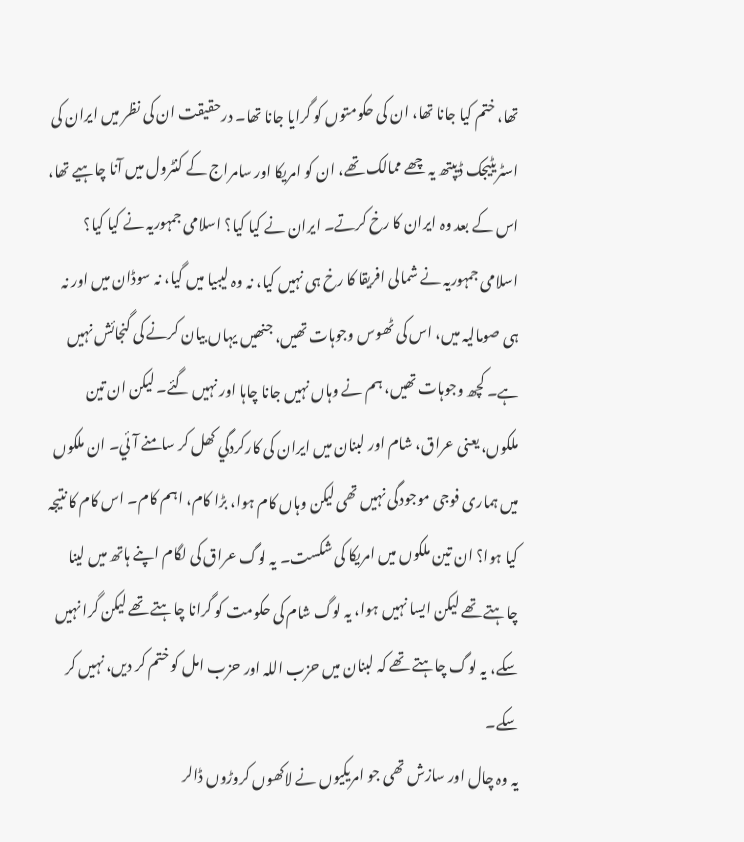تھا، ختم کیا جانا تھا، ان کی حکومتوں کو گرایا جانا تھا۔ درحقیقت ان کی نظر میں ایران کی اسٹریٹیجک ڈیپتھ یہ چھے ممالک تھے، ان کو امریکا اور سامراج کے کنٹرول میں آنا چاہیے تھا، اس کے بعد وہ ایران کا رخ کرتے۔ ایران نے کیا کیا؟ اسلامی جمہوریہ نے کیا کیا؟ اسلامی جمہوریہ نے شمالی افریقا کا رخ ہی نہیں کیا، نہ وہ لیبیا میں گيا، نہ سوڈان میں اور نہ ہی صومالیہ میں، اس کی ٹھوس وجوہات تھیں، جنھیں یہاں بیان کرنے کی گنجائش نہیں ہے۔ کچھ وجوہات تھیں، ہم نے وہاں نہیں جانا چاہا اور نہیں گئے۔ لیکن ان تین ملکوں، یعنی عراق، شام اور لبنان میں ایران کی کارکردگي کھل کر سامنے آئي۔ ان ملکوں میں ہماری فوجی موجودگی نہیں تھی لیکن وہاں کام ہوا، بڑا کام، اہم کام۔ اس کام کا نتیجہ کیا ہوا؟ ان تین ملکوں میں امریکا کی شکست۔ یہ لوگ عراق کی لگام اپنے ہاتھ میں لینا چاہتے تھے لیکن ایسا نہیں ہوا، یہ لوگ شام کی حکومت کو گرانا چاہتے تھے لیکن گرا نہیں سکے، یہ لوگ چاہتے تھے کہ لبنان میں حزب اللہ اور حزب امل کو ختم کر دیں، نہیں کر سکے۔
یہ وہ چال اور سازش تھی جو امریکیوں نے لاکھوں کروڑوں ڈالر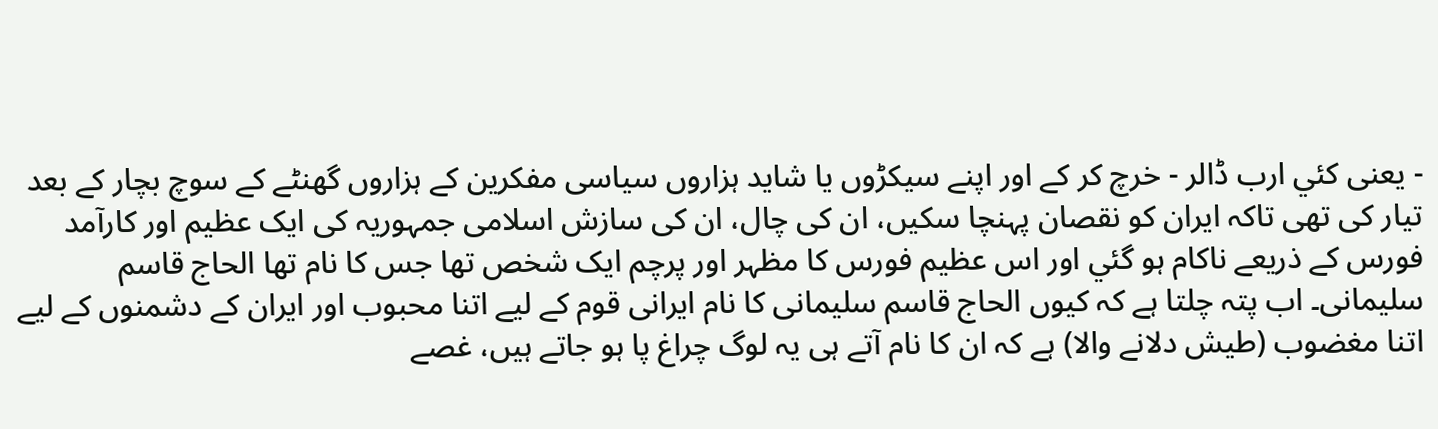- یعنی کئي ارب ڈالر - خرچ کر کے اور اپنے سیکڑوں یا شاید ہزاروں سیاسی مفکرین کے ہزاروں گھنٹے کے سوچ بچار کے بعد تیار کی تھی تاکہ ایران کو نقصان پہنچا سکیں، ان کی چال، ان کی سازش اسلامی جمہوریہ کی ایک عظیم اور کارآمد فورس کے ذریعے ناکام ہو گئي اور اس عظیم فورس کا مظہر اور پرچم ایک شخص تھا جس کا نام تھا الحاج قاسم سلیمانی۔ اب پتہ چلتا ہے کہ کیوں الحاج قاسم سلیمانی کا نام ایرانی قوم کے لیے اتنا محبوب اور ایران کے دشمنوں کے لیے اتنا مغضوب (طیش دلانے والا) ہے کہ ان کا نام آتے ہی یہ لوگ چراغ پا ہو جاتے ہیں، غصے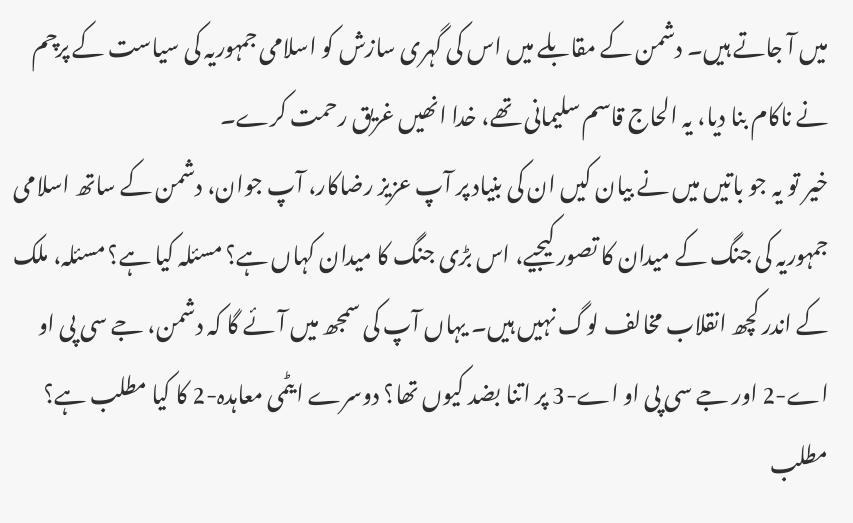میں آ جاتے ہیں۔ دشمن کے مقابلے میں اس کی گہری سازش کو اسلامی جمہوریہ کی سیاست کے پرچم نے ناکام بنا دیا، یہ الحاج قاسم سلیمانی تھے، خدا انھیں غریق رحمت کرے۔
خیر تو یہ جو باتیں میں نے بیان کیں ان کی بنیاد پر آپ عزیز رضاکار، آپ جوان، دشمن کے ساتھ اسلامی جمہوریہ کی جنگ کے میدان کا تصور کیجیے، اس بڑی جنگ کا میدان کہاں ہے؟ مسئلہ کیا ہے؟ مسئلہ، ملک کے اندر کچھ انقلاب مخالف لوگ نہیں ہیں۔ یہاں آپ کی سمجھ میں آئے گا کہ دشمن، جے سی پی او اے-2 اور جے سی پی او اے-3 پر اتنا بضد کیوں تھا؟ دوسرے ایٹمی معاہدہ-2 کا کیا مطلب ہے؟ مطلب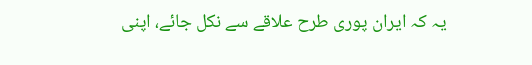یہ کہ ایران پوری طرح علاقے سے نکل جائے، اپنی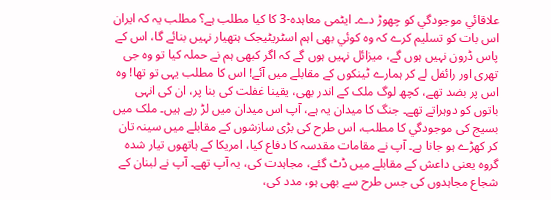علاقائي موجودگي کو چھوڑ دے۔ ایٹمی معاہدہ-3 کا کیا مطلب ہے؟ مطلب یہ کہ ایران اس بات کو تسلیم کرے کہ وہ کوئي بھی اہم اسٹریٹیجک ہتھیار نہیں بنائے گا، اس کے پاس ڈرون نہیں ہوں گے، میزائل نہیں ہوں گے کہ اگر کبھی ہم نے حملہ کیا تو وہ جی تھری اور رائفل لے کر ہمارے ٹینکوں کے مقابلے میں آئے! اس کا مطلب یہی تو تھا! وہ اس پر بضد تھے، کچھ لوگ ملک کے اندر بھی، یقینا غفلت کی بنا پر، ان کی انہی باتوں کو دوہراتے تھے۔ جنگ کا میدان یہ ہے، آپ اس میدان میں لڑ رہے ہیں۔ ملک میں بسیج کی موجودگي کا مطلب، اس طرح کی بڑی سازشوں کے مقابلے میں سینہ تان کر کھڑے ہو جانا ہے۔ آپ نے مقامات مقدسہ کا دفاع کیا، امریکا کے ہاتھوں تیار شدہ گروہ یعنی داعش کے مقابلے میں ڈٹ گئے، مجاہدت کی، یہ آپ تھے۔ آپ نے لبنان کے شجاع مجاہدوں کی جس طرح سے بھی ہو، مدد کی،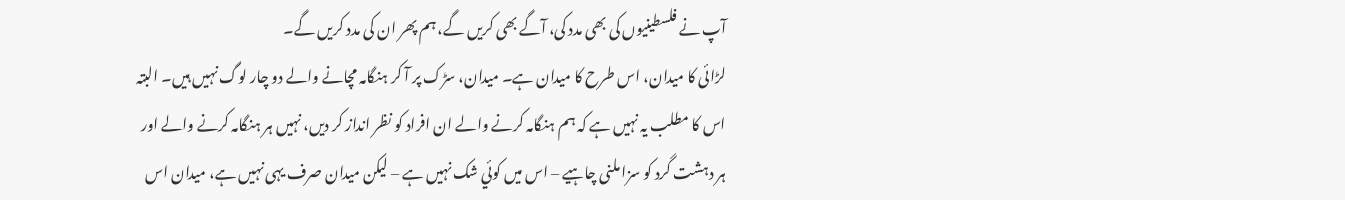آپ نے فلسطینیوں کی بھی مدد کی، آگے بھی کریں گے، ہم پھر ان کی مدد کریں گے۔
لڑائی کا میدان، اس طرح کا میدان ہے۔ میدان، سڑک پر آ کر ہنگامہ مچانے والے دو چار لوگ نہیں ہیں۔ البتہ اس کا مطلب یہ نہیں ہے کہ ہم ہنگامہ کرنے والے ان افراد کو نظر انداز کر دیں، نہیں ہر ہنگامہ کرنے والے اور ہر دہشت گرد کو سزا ملنی چاہیے – اس میں کوئي شک نہیں ہے – لیکن میدان صرف یہی نہیں ہے، میدان اس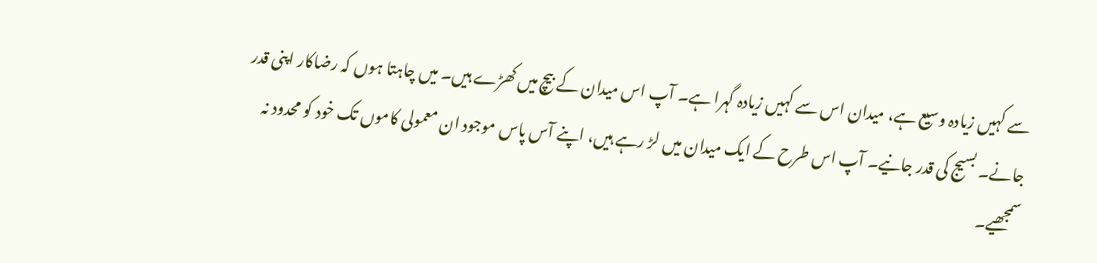سے کہیں زیادہ وسیع ہے، میدان اس سے کہیں زیادہ گہرا ہے۔ آپ اس میدان کے بیچ میں کھڑے ہیں۔ میں چاہتا ہوں کہ رضاکار اپنی قدر جانے۔ بسیج کی قدر جانیے۔ آپ اس طرح کے ایک میدان میں لڑ رہے ہیں، اپنے آس پاس موجود ان معمولی کاموں تک خود کو محدود نہ سمجھیے۔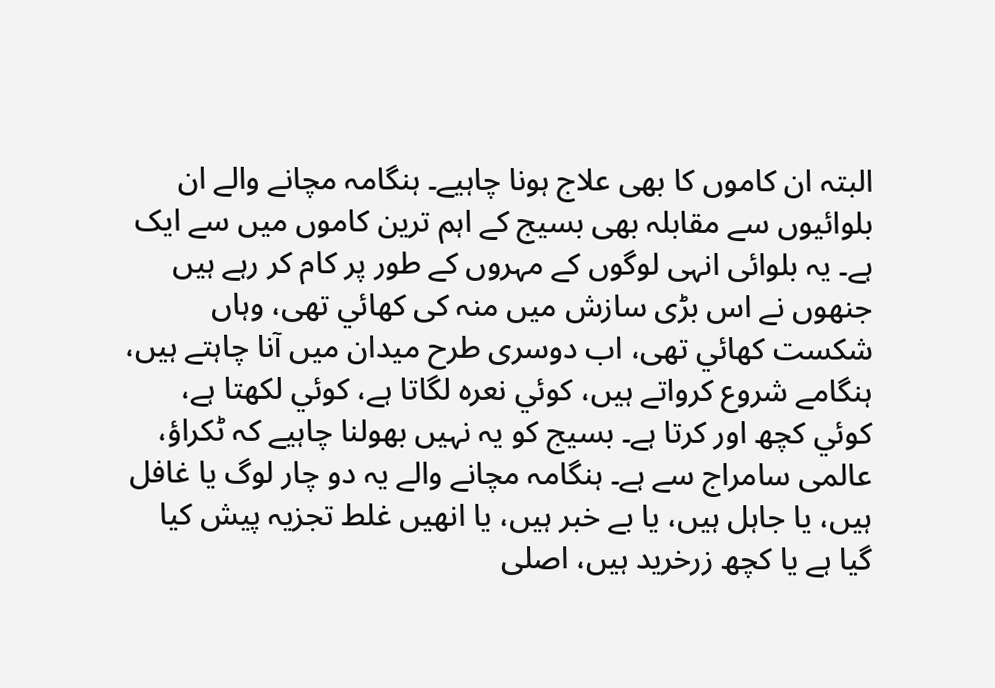البتہ ان کاموں کا بھی علاج ہونا چاہیے۔ ہنگامہ مچانے والے ان بلوائیوں سے مقابلہ بھی بسیج کے اہم ترین کاموں میں سے ایک ہے۔ یہ بلوائی انہی لوگوں کے مہروں کے طور پر کام کر رہے ہیں جنھوں نے اس بڑی سازش میں منہ کی کھائي تھی، وہاں شکست کھائي تھی، اب دوسری طرح میدان میں آنا چاہتے ہیں، ہنگامے شروع کرواتے ہیں، کوئي نعرہ لگاتا ہے، کوئي لکھتا ہے، کوئي کچھ اور کرتا ہے۔ بسیج کو یہ نہیں بھولنا چاہیے کہ ٹکراؤ، عالمی سامراج سے ہے۔ ہنگامہ مچانے والے یہ دو چار لوگ یا غافل ہیں، یا جاہل ہیں، یا بے خبر ہیں، یا انھیں غلط تجزیہ پیش کیا گيا ہے یا کچھ زرخرید ہیں، اصلی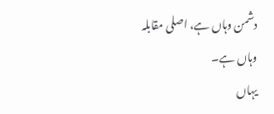دشمن وہاں ہے، اصلی مقابلہ وہاں ہے۔
یہاں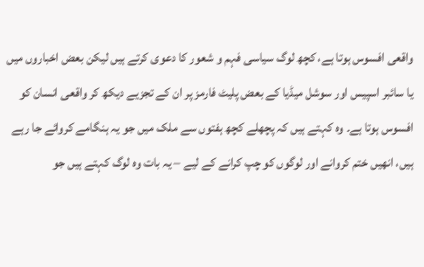واقعی افسوس ہوتا ہے، کچھ لوگ سیاسی فہم و شعور کا دعوی کرتے ہیں لیکن بعض اخباروں میں یا سائبر اسپیس اور سوشل میڈیا کے بعض پلیٹ فارمز پر ان کے تجزیے دیکھ کر واقعی انسان کو افسوس ہوتا ہے۔ وہ کہتے ہیں کہ پچھلے کچھ ہفتوں سے ملک میں جو یہ ہنگامے کروائے جا رہے ہیں، انھیں ختم کروانے اور لوگوں کو چپ کرانے کے لیے – یہ بات وہ لوگ کہتے ہیں جو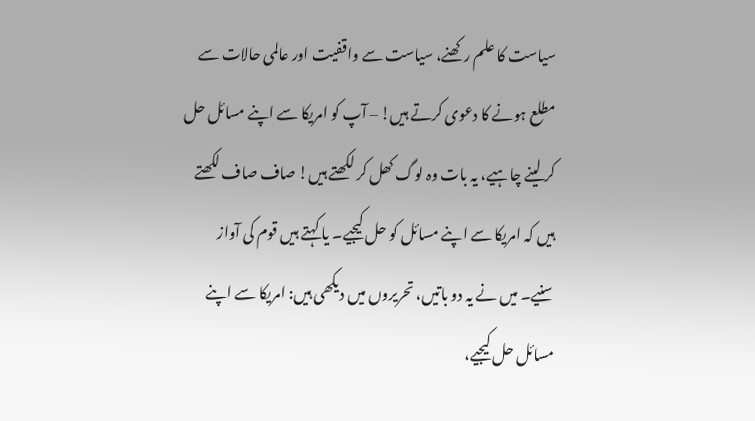سیاست کا علم رکھنے، سیاست سے واقفیت اور عالمی حالات سے مطلع ہونے کا دعوی کرتے ہیں! – آپ کو امریکا سے اپنے مسائل حل کر لینے چاہیے، یہ بات وہ لوگ کھل کر لکھتے ہیں! صاف صاف لکھتے ہیں کہ امریکا سے اپنے مسائل کو حل کیجیے۔ یا کہتے ہیں قوم کی آواز سنیے۔ میں نے یہ دو باتیں، تحریروں میں دیکھی ہیں: امریکا سے اپنے مسائل حل کیجیے،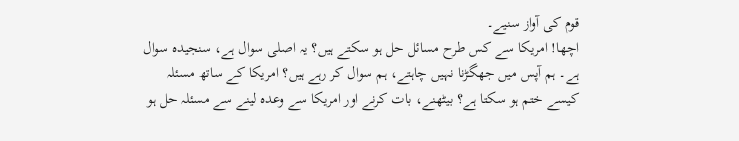قوم کی آواز سنیے۔
اچھا! امریکا سے کس طرح مسائل حل ہو سکتے ہیں؟ یہ اصلی سوال ہے، سنجیدہ سوال ہے۔ ہم آپس میں جھگڑنا نہیں چاہتے، ہم سوال کر رہے ہیں؟ امریکا کے ساتھ مسئلہ کیسے ختم ہو سکتا ہے؟ بیٹھنے، بات کرنے اور امریکا سے وعدہ لینے سے مسئلہ حل ہو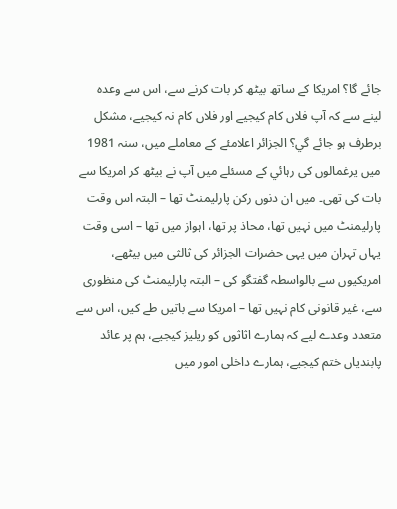جائے گا؟ امریکا کے ساتھ بیٹھ کر بات کرنے سے، اس سے وعدہ لینے سے کہ آپ فلاں کام کیجیے اور فلاں کام نہ کیجیے، مشکل برطرف ہو جائے گي؟ الجزائر اعلامئے کے معاملے میں، سنہ 1981 میں یرغمالوں کی رہائي کے مسئلے میں آپ نے بیٹھ کر امریکا سے بات کی تھی۔ میں ان دنوں رکن پارلیمنٹ تھا – البتہ اس وقت پارلیمنٹ میں نہیں تھا، محاذ پر تھا، اہواز میں تھا – اسی وقت یہاں تہران میں یہی حضرات الجزائر کی ثالثی میں بیٹھے، امریکیوں سے بالواسطہ گفتگو کی – البتہ پارلیمنٹ کی منظوری سے، غیر قانونی کام نہیں تھا – امریکا سے باتیں طے کیں، اس سے متعدد وعدے لیے کہ ہمارے اثاثوں کو ریلیز کیجیے، ہم پر عائد پابندیاں ختم کیجیے، ہمارے داخلی امور میں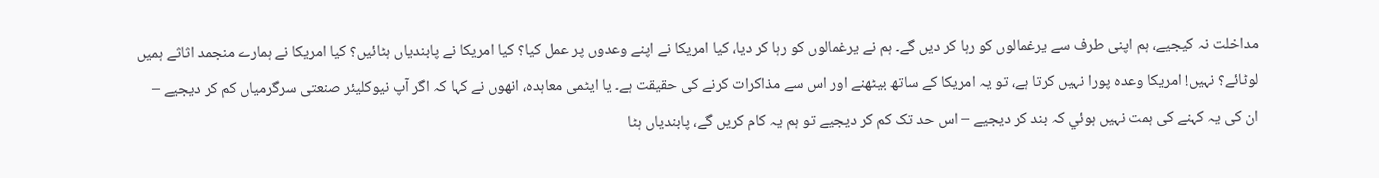مداخلت نہ کیجیے، ہم اپنی طرف سے یرغمالوں کو رہا کر دیں گے۔ ہم نے یرغمالوں کو رہا کر دیا، کیا امریکا نے اپنے وعدوں پر عمل کیا؟ کیا امریکا نے پابندیاں ہٹائيں؟ کیا امریکا نے ہمارے منجمد اثاثے ہمیں لوٹائے؟ نہیں! امریکا وعدہ پورا نہیں کرتا ہے، تو یہ امریکا کے ساتھ بیٹھنے اور اس سے مذاکرات کرنے کی حقیقت ہے۔ یا ایٹمی معاہدہ، انھوں نے کہا کہ اگر آپ نیوکلیئر صنعتی سرگرمیاں کم کر دیجیے – ان کی یہ کہنے کی ہمت نہیں ہوئي کہ بند کر دیجیے – اس حد تک کم کر دیجیے تو ہم یہ کام کریں گے، پابندیاں ہٹا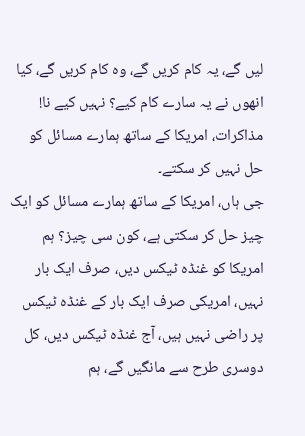لیں گے، یہ کام کریں گے، وہ کام کریں گے، کیا انھوں نے یہ سارے کام کیے؟ نہیں کیے نا! مذاکرات، امریکا کے ساتھ ہمارے مسائل کو حل نہیں کر سکتے۔
جی ہاں، امریکا کے ساتھ ہمارے مسائل کو ایک چیز حل کر سکتی ہے، کون سی چیز؟ ہم امریکا کو غنڈہ ٹیکس دیں، صرف ایک بار نہیں، امریکی صرف ایک بار کے غنڈہ ٹیکس پر راضی نہیں ہیں، آج غنڈہ ٹیکس دیں، کل دوسری طرح سے مانگیں گے، ہم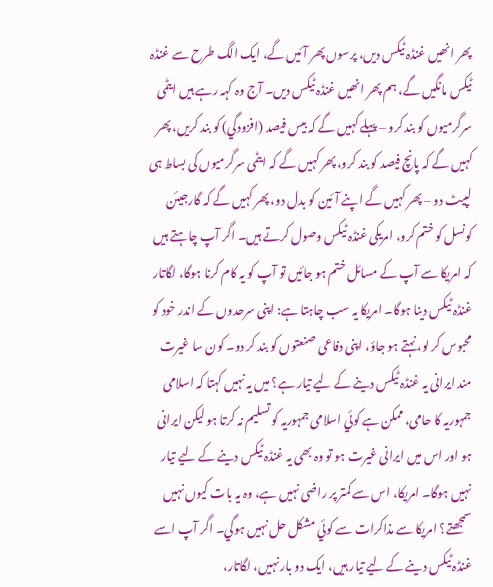پھر انھیں غنڈہ ٹیکس دیں، پرسوں پھر آئیں گے، ایک الگ طرح سے غنڈہ ٹیکس مانگیں گے، ہم پھر انھیں غنڈہ ٹیکس دیں۔ آج وہ کہہ رہے ہیں ایٹمی سرگرمیوں کو بند کرو – پہلے کہیں گے کہ بیس فیصد (افزودگي) کو بند کریں، پھر کہیں گے کہ پانچ فیصد کو بند کرو، پھر کہیں گے کہ ایٹمی سرگرمیوں کی بساط ہی لپیٹ دو – پھر کہیں گے اپنے آئين کو بدل دو، پھر کہیں گے کہ گارجیئن کونسل کو ختم کرو، امریکی غنڈہ ٹیکس وصول کرتے ہیں۔ اگر آپ چاہتے ہیں کہ امریکا سے آپ کے مسائل ختم ہو جائيں تو آپ کو یہ کام کرنا ہوگا، لگاتار غنڈہ ٹیکس دینا ہوگا۔ امریکا یہ سب چاہتا ہے: اپنی سرحدوں کے اندر خود کو محبوس کر لو، نہتے ہو جاؤ، اپنی دفاعی صنعتوں کو بند کر دو۔ کون سا غیرت مند ایرانی یہ غنڈہ ٹیکس دینے کے لیے تیار ہے؟ میں یہ نہیں کہتا کہ اسلامی جمہوریہ کا حامی، ممکن ہے کوئي اسلامی جمہوریہ کو تسلیم نہ کرتا ہو لیکن ایرانی ہو اور اس میں ایرانی غیرت ہو تو وہ بھی یہ غنڈہ ٹیکس دینے کے لیے تیار نہیں ہوگا۔ امریکا، اس سے کمتر پر راضی نہیں ہے، وہ یہ بات کیوں نہیں سمجھتے؟ امریکا سے مذاکرات سے کوئي مشکل حل نہیں ہوگي۔ اگر آپ اسے غنڈہ ٹیکس دینے کے لیے تیار ہیں، ایک دو بار نہیں، لگاتار،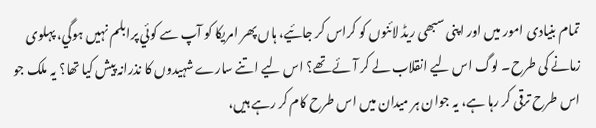تمام بنیادی امور میں اور اپنی سبھی ریڈ لائنوں کو کراس کر جائيے، ہاں پھر امریکا کو آپ سے کوئي پرابلم نہیں ہوگي، پہلوی زمانے کی طرح۔ لوگ اس لیے انقلاب لے کر آئے تھے؟ اس لیے اتنے سارے شہیدوں کا نذرانہ پیش کیا تھا؟ یہ ملک جو اس طرح ترقی کر رہا ہے، یہ جوان ہر میدان میں اس طرح کام کر رہے ہیں،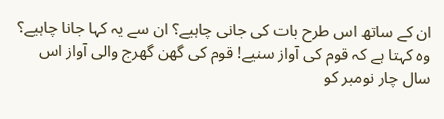ان کے ساتھ اس طرح بات کی جانی چاہیے؟ ان سے یہ کہا جانا چاہیے؟
وہ کہتا ہے کہ قوم کی آواز سنیے! قوم کی گھن گھرج والی آواز اس سال چار نومبر کو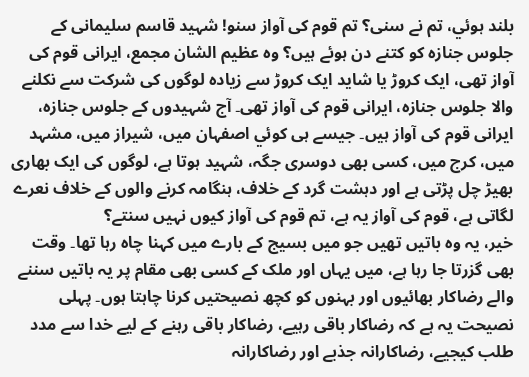بلند ہوئي، تم نے سنی؟ تم قوم کی آواز سنو! شہید قاسم سلیمانی کے جلوس جنازہ کو کتنے دن ہوئے ہیں؟ وہ عظیم الشان مجمع، ایرانی قوم کی آواز تھی، ایک کروڑ یا شاید ایک کروڑ سے زیادہ لوگوں کی شرکت سے نکلنے والا جلوس جنازہ، ایرانی قوم کی آواز تھی۔ آج شہیدوں کے جلوس جنازہ، ایرانی قوم کی آواز ہیں۔ جیسے ہی کوئي اصفہان میں، شیراز میں، مشہد میں، کرج میں، کسی بھی دوسری جگہ، شہید ہوتا ہے، لوگوں کی ایک بھاری بھیڑ چل پڑتی ہے اور دہشت گرد کے خلاف، ہنگامہ کرنے والوں کے خلاف نعرے لگاتی ہے، قوم کی آواز یہ ہے، تم قوم کی آواز کیوں نہیں سنتے؟
خیر، یہ وہ باتیں تھیں جو میں بسیج کے بارے میں کہنا چاہ رہا تھا۔ وقت بھی گزرتا جا رہا ہے، میں یہاں اور ملک کے کسی بھی مقام پر یہ باتیں سننے والے رضاکار بھائيوں اور بہنوں کو کچھ نصیحتیں کرنا چاہتا ہوں۔ پہلی نصیحت یہ ہے کہ رضاکار باقی رہیے، رضاکار باقی رہنے کے لیے خدا سے مدد طلب کیجیے، رضاکارانہ جذبے اور رضاکارانہ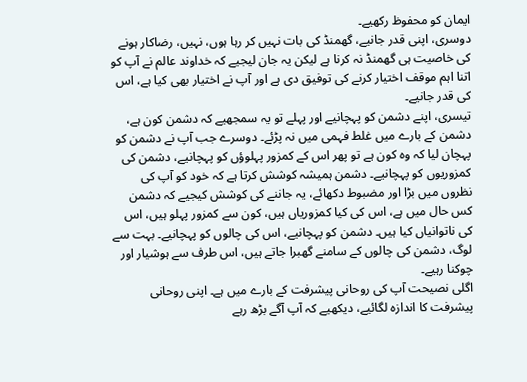ایمان کو محفوظ رکھیے۔
دوسری، اپنی قدر جانیے، گھمنڈ کی بات نہیں کر رہا ہوں، نہیں، رضاکار ہونے کی خاصیت ہی گھمنڈ نہ کرنا ہے لیکن یہ جان لیجیے کہ خداوند عالم نے آپ کو اتنا اہم موقف اختیار کرنے کی توفیق دی ہے اور آپ نے اختیار بھی کیا ہے، اس کی قدر جانیے۔
تیسری، اپنے دشمن کو پہچانیے اور پہلے تو یہ سمجھیے کہ دشمن کون ہے، دشمن کے بارے میں غلط فہمی میں نہ پڑئے۔ دوسرے جب آپ نے دشمن کو پہچان لیا کہ وہ کون ہے تو پھر اس کے کمزور پہلوؤں کو پہچانیے، دشمن کی کمزوریوں کو پہچانیے۔ دشمن ہمیشہ کوشش کرتا ہے کہ خود کو آپ کی نظروں میں بڑا اور مضبوط دکھائے، یہ جاننے کی کوشش کیجیے کہ دشمن کس حال میں ہے، اس کی کیا کمزوریاں ہیں، کون سے کمزور پہلو ہیں، اس کی ناتوانیاں کیا ہیں۔ دشمن کو پہچانیے، اس کی چالوں کو پہچانیے۔ بہت سے لوگ، دشمن کی چالوں کے سامنے گھبرا جاتے ہیں، اس طرف سے ہوشیار اور چوکنا رہیے۔
اگلی نصیحت آپ کی روحانی پیشرفت کے بارے میں ہے۔ اپنی روحانی پیشرفت کا اندازہ لگائيے، دیکھیے کہ آپ آگے بڑھ رہے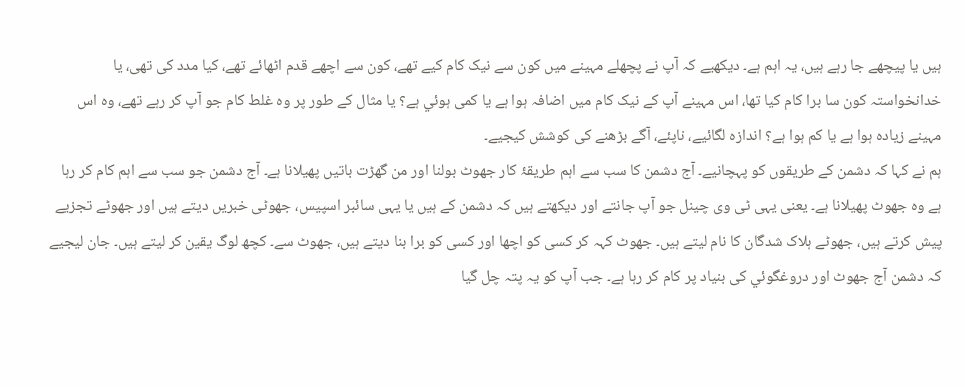ہیں یا پیچھے جا رہے ہیں، یہ اہم ہے۔ دیکھیے کہ آپ نے پچھلے مہینے میں کون سے نیک کام کیے تھے، کون سے اچھے قدم اٹھائے تھے، کیا مدد کی تھی، یا خدانخواستہ کون سا برا کام کیا تھا، اس مہینے آپ کے نیک کام میں اضافہ ہوا ہے یا کمی ہوئي ہے؟ یا مثال کے طور پر وہ غلط کام جو آپ کر رہے تھے، وہ اس مہینے زیادہ ہوا ہے یا کم ہوا ہے؟ اندازہ لگائيے، ناپئے، آگے بڑھنے کی کوشش کیجیے۔
ہم نے کہا کہ دشمن کے طریقوں کو پہچانیے۔ آج دشمن کا سب سے اہم طریقۂ کار جھوٹ بولنا اور من گھڑت باتیں پھیلانا ہے۔ آج دشمن جو سب سے اہم کام کر رہا ہے وہ جھوٹ پھيلانا ہے۔ یعنی یہی ٹی وی چینل جو آپ جانتے اور دیکھتے ہیں کہ دشمن کے ہیں یا یہی سائبر اسپیس، جھوٹی خبریں دیتے ہیں اور جھوٹے تجزیے پیش کرتے ہیں، جھوٹے ہلاک شدگان کا نام لیتے ہیں۔ جھوٹ کہہ کر کسی کو اچھا اور کسی کو برا بنا دیتے ہیں، جھوٹ سے۔ کچھ لوگ یقین کر لیتے ہیں۔ جان لیجیے کہ دشمن آج جھوٹ اور دروغگوئي کی بنیاد پر کام کر رہا ہے۔ جب آپ کو یہ پتہ چل گيا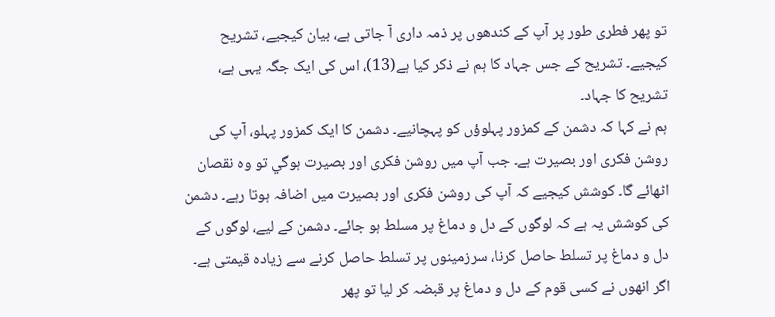تو پھر فطری طور پر آپ کے کندھوں پر ذمہ داری آ جاتی ہے، بیان کیجیے، تشریح کیجیے۔ تشریح کے جس جہاد کا ہم نے ذکر کیا ہے(13)، اس کی ایک جگہ یہی ہے، تشریح کا جہاد۔
ہم نے کہا کہ دشمن کے کمزور پہلوؤں کو پہچانیے۔ دشمن کا ایک کمزور پہلو، آپ کی روشن فکری اور بصیرت ہے۔ جب آپ میں روشن فکری اور بصیرت ہوگي تو وہ نقصان اٹھائے گا۔ کوشش کیجیے کہ آپ کی روشن فکری اور بصیرت میں اضافہ ہوتا رہے۔ دشمن کی کوشش یہ ہے کہ لوگوں کے دل و دماغ پر مسلط ہو جائے۔ دشمن کے لیے، لوگوں کے دل و دماغ پر تسلط حاصل کرنا، سرزمینوں پر تسلط حاصل کرنے سے زیادہ قیمتی ہے۔ اگر انھوں نے کسی قوم کے دل و دماغ پر قبضہ کر لیا تو پھر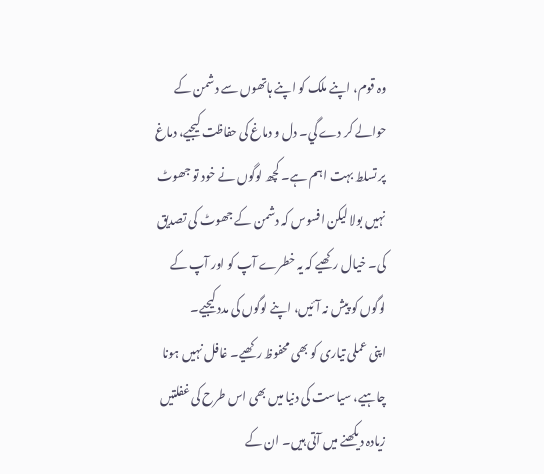وہ قوم، اپنے ملک کو اپنے ہاتھوں سے دشمن کے حوالے کر دے گي۔ دل و دماغ کی حفاظت کیجیے، دماغ پر تسلط بہت اہم ہے۔ کچھ لوگوں نے خود تو جھوٹ نہیں بولا لیکن افسوس کہ دشمن کے جھوٹ کی تصدیق کی۔ خیال رکھیے کہ یہ خطرے آپ کو اور آپ کے لوگوں کو پیش نہ آئيں، اپنے لوگوں کی مدد کیجیے۔
اپنی عملی تیاری کو بھی محفوظ رکھیے۔ غافل نہیں ہونا چاہیے، سیاست کی دنیا میں بھی اس طرح کی غفلتیں زیادہ دیکھنے میں آتی ہیں۔ ان کے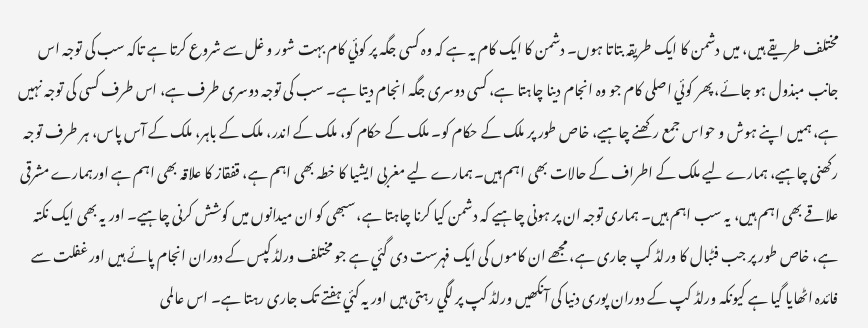مختلف طریقے ہیں، میں دشمن کا ایک طریقہ بتاتا ہوں۔ دشمن کا ایک کام یہ ہے کہ وہ کسی جگہ پر کوئي کام بہت شور و غل سے شروع کرتا ہے تاکہ سب کی توجہ اس جانب مبذول ہو جائے، پھر کوئي اصلی کام جو وہ انجام دینا چاہتا ہے، کسی دوسری جگہ انجام دیتا ہے۔ سب کی توجہ دوسری طرف ہے، اس طرف کسی کی توجہ نہیں ہے، ہمیں اپنے ہوش و حواس جمع رکھنے چاہیے، خاص طور پر ملک کے حکام کو۔ ملک کے حکام کو، ملک کے اندر، ملک کے باہر، ملک کے آس پاس، ہر طرف توجہ رکھنی چاہیے، ہمارے لیے ملک کے اطراف کے حالات بھی اہم ہیں۔ ہمارے لیے مغربی ایشیا کا خطہ بھی اہم ہے، قفقاز کا علاقہ بھی اہم ہے اورہمارے مشرقی علاقے بھی اہم ہیں، یہ سب اہم ہیں۔ ہماری توجہ ان پر ہونی چاہیے کہ دشمن کیا کرنا چاہتا ہے، سبھی کو ان میدانوں میں کوشش کرنی چاہیے۔ اور یہ بھی ایک نکتہ ہے، خاص طور پر جب فٹبال کا ورلڈ کپ جاری ہے، مجھے ان کاموں کی ایک فہرست دی گئي ہے جو مختلف ورلڈ کپس کے دوران انجام پائے ہیں اور غفلت سے فائدہ اٹھایا گيا ہے کیونکہ ورلڈ کپ کے دوران پوری دنیا کی آنکھیں ورلڈ کپ پر لگي رہتی ہیں اور یہ کئي ہفتے تک جاری رہتا ہے۔ اس عالمی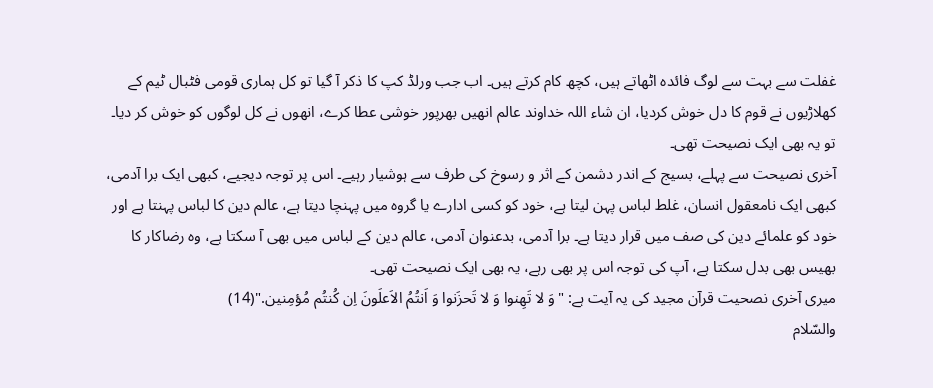غفلت سے بہت سے لوگ فائدہ اٹھاتے ہیں، کچھ کام کرتے ہیں۔ اب جب ورلڈ کپ کا ذکر آ گيا تو کل ہماری قومی فٹبال ٹیم کے کھلاڑیوں نے قوم کا دل خوش کردیا، ان شاء اللہ خداوند عالم انھیں بھرپور خوشی عطا کرے، انھوں نے کل لوگوں کو خوش کر دیا۔ تو یہ بھی ایک نصیحت تھی۔
آخری نصیحت سے پہلے، بسیج کے اندر دشمن کے اثر و رسوخ کی طرف سے ہوشیار رہیے۔ اس پر توجہ دیجیے، کبھی ایک برا آدمی، کبھی ایک نامعقول انسان، غلط لباس پہن لیتا ہے، خود کو کسی ادارے یا گروہ میں پہنچا دیتا ہے، عالم دین کا لباس پہنتا ہے اور خود کو علمائے دین کی صف میں قرار دیتا ہے۔ برا آدمی، بدعنوان آدمی، عالم دین کے لباس میں بھی آ سکتا ہے، وہ رضاکار کا بھیس بھی بدل سکتا ہے، آپ کی توجہ اس پر بھی رہے، یہ بھی ایک نصیحت تھی۔
میری آخری نصحیت قرآن مجید کی یہ آیت ہے: "وَ لا تَھِنوا وَ لا تَحزَنوا وَ اَنتُمُ الاَعلَونَ اِن کُنتُم مُؤمِنین."(14)
والسّلام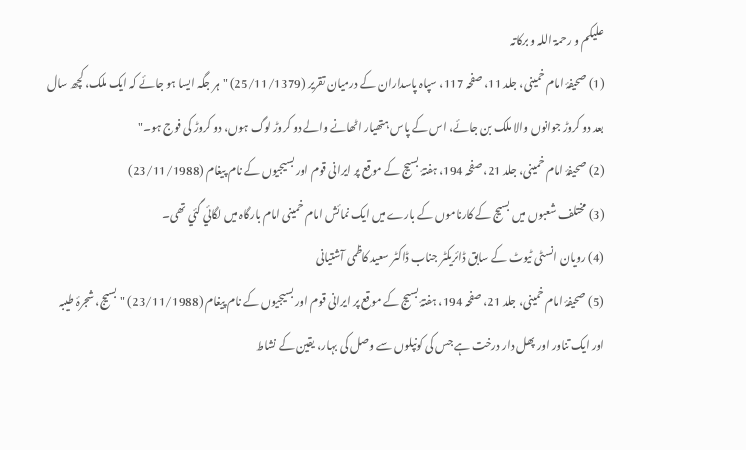علیکم و رحمۃ اللہ و برکاتہ
(1) صحیفۂ امام خمینی، جلد 11، صفحہ 117، سپاہ پاسداران کے درمیان تقریر (25/11/1379) "ہر جگہ ایسا ہو جائے کہ ایک ملک، کچھ سال بعد دو کروڑ جوانوں والا ملک بن جائے، اس کے پاس ہتھیار اٹھانے والے دو کروڑ لوگ ہوں، دو کروڑ کی فوج ہو۔"
(2) صحیفۂ امام خمینی، جلد 21، صفحہ 194، ہفتۂ بسیج کے موقع پر ایرانی قوم اور بسیجیوں کے نام پیغام (23/11/1988)
(3) مختلف شعبوں میں بسیج کے کارناموں کے بارے میں ایک نمائش امام خمینی امام بارگاہ میں لگائي گئي تھی۔
(4) رویان انسٹی ٹیوٹ کے سابق ڈائریکٹر جناب ڈاکٹر سعید کاظمی آشتیانی
(5) صحیفۂ امام خمینی، جلد 21، صفحہ 194، ہفتۂ بسیج کے موقع پر ایرانی قوم اور بسیجیوں کے نام پیغام (23/11/1988) "بسیج، شجرۂ طیبہ اور ایک تناور اور پھل دار درخت ہے جس کی کونپلوں سے وصل کی بہار، یقین کے نشاط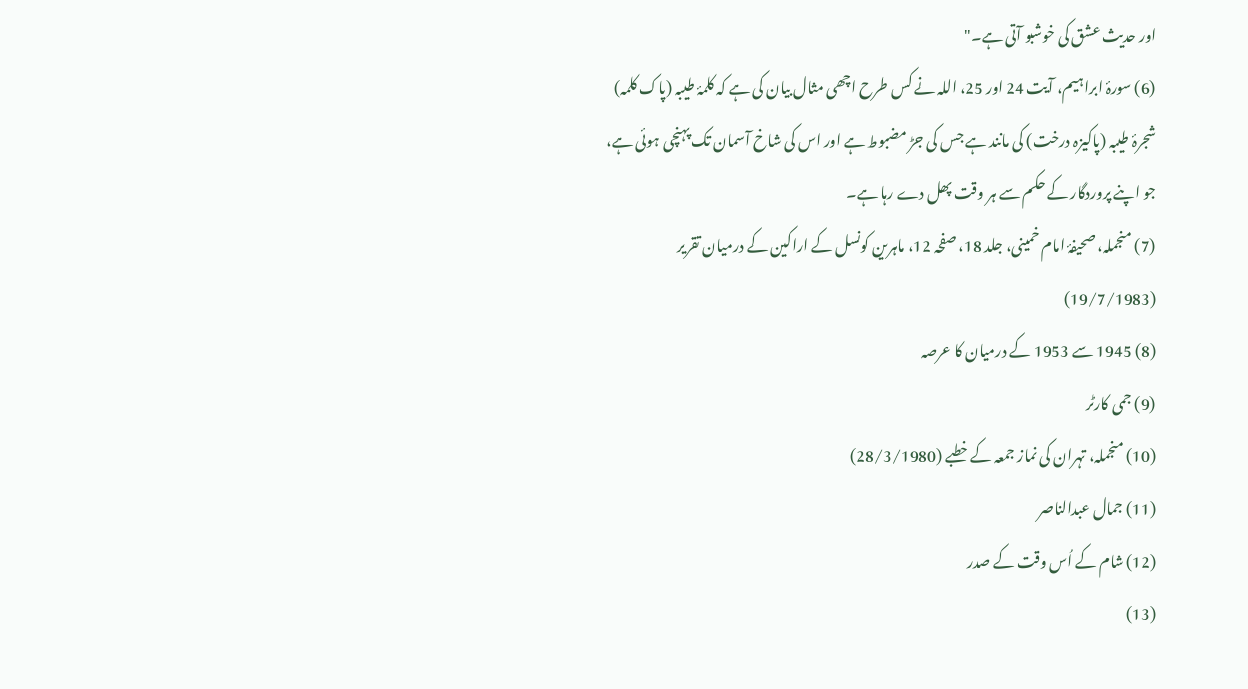اور حدیث عشق کی خوشبو آتی ہے۔"
(6) سورۂ ابراہیم، آیت 24 اور 25، اللہ نے کس طرح اچھی مثال بیان کی ہے کہ کلمۂ طیبہ (پاک کلمہ) شجرۂ طیبہ (پاکیزہ درخت) کی مانند ہے جس کی جڑ مضبوط ہے اور اس کی شاخ آسمان تک پہنچی ہوئی ہے، جو اپنے پروردگار کے حکم سے ہر وقت پھل دے رہا ہے۔
(7) منجملہ، صحیفۂ امام خمینی، جلد 18، صفحہ 12، ماہرین کونسل کے اراکین کے درمیان تقریر (19/7/1983)
(8) 1945 سے 1953 کے درمیان کا عرصہ
(9) جمی کارٹر
(10) منجملہ، تہران کی نماز جمعہ کے خطبے (28/3/1980)
(11) جمال عبدالناصر
(12) شام کے اُس وقت کے صدر
(13)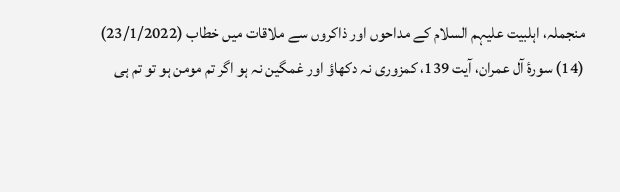منجملہ، اہلبیت علیہم السلام کے مداحوں اور ذاکروں سے ملاقات میں خطاب (23/1/2022)
(14) سورۂ آل عمران، آيت 139، کمزوری نہ دکھاؤ اور غمگین نہ ہو اگر تم مومن ہو تو تم ہی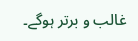غالب و برتر ہوگے۔